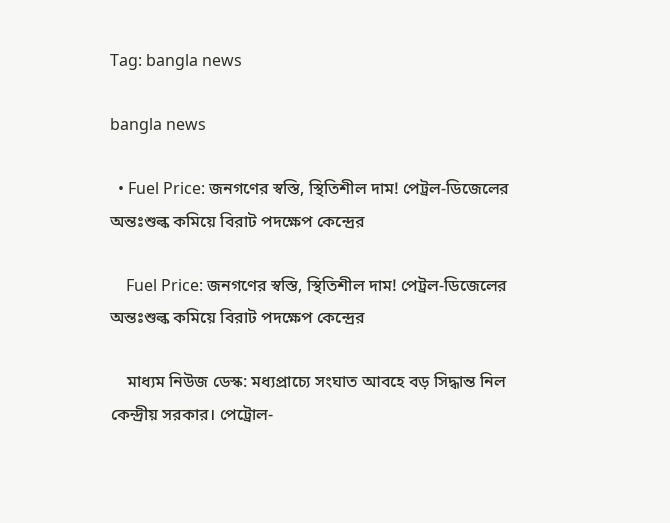Tag: bangla news

bangla news

  • Fuel Price: জনগণের স্বস্তি, স্থিতিশীল দাম! পেট্রল-ডিজেলের অন্তঃশুল্ক কমিয়ে বিরাট পদক্ষেপ কেন্দ্রের

    Fuel Price: জনগণের স্বস্তি, স্থিতিশীল দাম! পেট্রল-ডিজেলের অন্তঃশুল্ক কমিয়ে বিরাট পদক্ষেপ কেন্দ্রের

    মাধ্যম নিউজ ডেস্ক: মধ্যপ্রাচ্যে সংঘাত আবহে বড় সিদ্ধান্ত নিল কেন্দ্রীয় সরকার। পেট্রোল-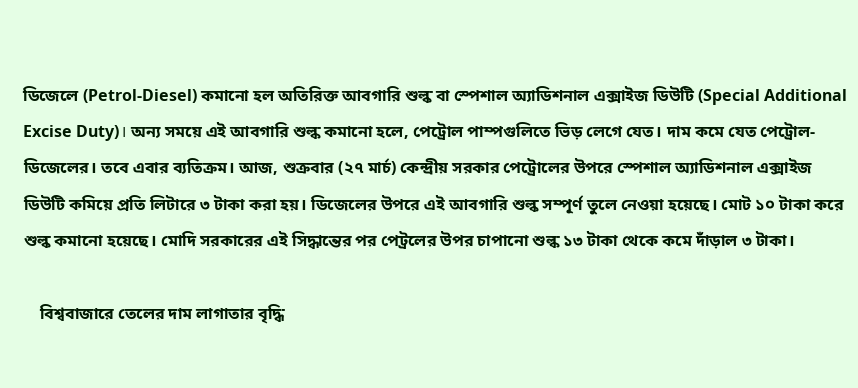ডিজেলে (Petrol-Diesel) কমানো হল অতিরিক্ত আবগারি শুল্ক বা স্পেশাল অ্যাডিশনাল এক্সাইজ ডিউটি (Special Additional Excise Duty)। অন্য সময়ে এই আবগারি শুল্ক কমানো হলে, পেট্রোল পাম্পগুলিতে ভিড় লেগে যেত। দাম কমে যেত পেট্রোল-ডিজেলের। তবে এবার ব্যতিক্রম। আজ, শুক্রবার (২৭ মার্চ) কেন্দ্রীয় সরকার পেট্রোলের উপরে স্পেশাল অ্যাডিশনাল এক্সাইজ ডিউটি কমিয়ে প্রতি লিটারে ৩ টাকা করা হয়। ডিজেলের উপরে এই আবগারি শুল্ক সম্পূর্ণ তুলে নেওয়া হয়েছে। মোট ১০ টাকা করে শুল্ক কমানো হয়েছে। মোদি সরকারের এই সিদ্ধান্তের পর পেট্রলের উপর চাপানো শুল্ক ১৩ টাকা থেকে কমে দাঁড়াল ৩ টাকা।

    বিশ্ববাজারে তেলের দাম লাগাতার বৃদ্ধি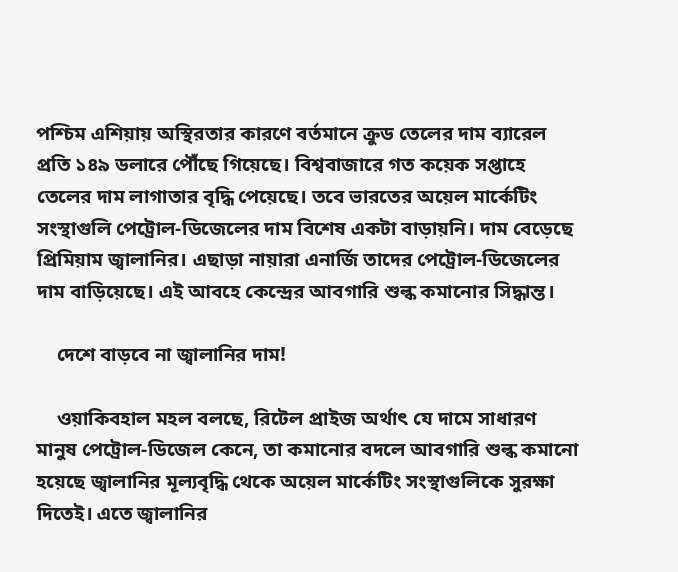পশ্চিম এশিয়ায় অস্থিরতার কারণে বর্তমানে ক্রুড তেলের দাম ব্যারেল প্রতি ১৪৯ ডলারে পৌঁছে গিয়েছে। বিশ্ববাজারে গত কয়েক সপ্তাহে তেলের দাম লাগাতার বৃদ্ধি পেয়েছে। তবে ভারতের অয়েল মার্কেটিং সংস্থাগুলি পেট্রোল-ডিজেলের দাম বিশেষ একটা বাড়ায়নি। দাম বেড়েছে প্রিমিয়াম জ্বালানির। এছাড়া নায়ারা এনার্জি তাদের পেট্রোল-ডিজেলের দাম বাড়িয়েছে। এই আবহে কেন্দ্রের আবগারি শুল্ক কমানোর সিদ্ধান্ত।

    দেশে বাড়বে না জ্বালানির দাম!

    ওয়াকিবহাল মহল বলছে, রিটেল প্রাইজ অর্থাৎ যে দামে সাধারণ মানুষ পেট্রোল-ডিজেল কেনে, তা কমানোর বদলে আবগারি শুল্ক কমানো হয়েছে জ্বালানির মূল্যবৃদ্ধি থেকে অয়েল মার্কেটিং সংস্থাগুলিকে সুরক্ষা দিতেই। এতে জ্বালানির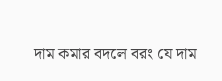দাম কমার বদলে বরং যে দাম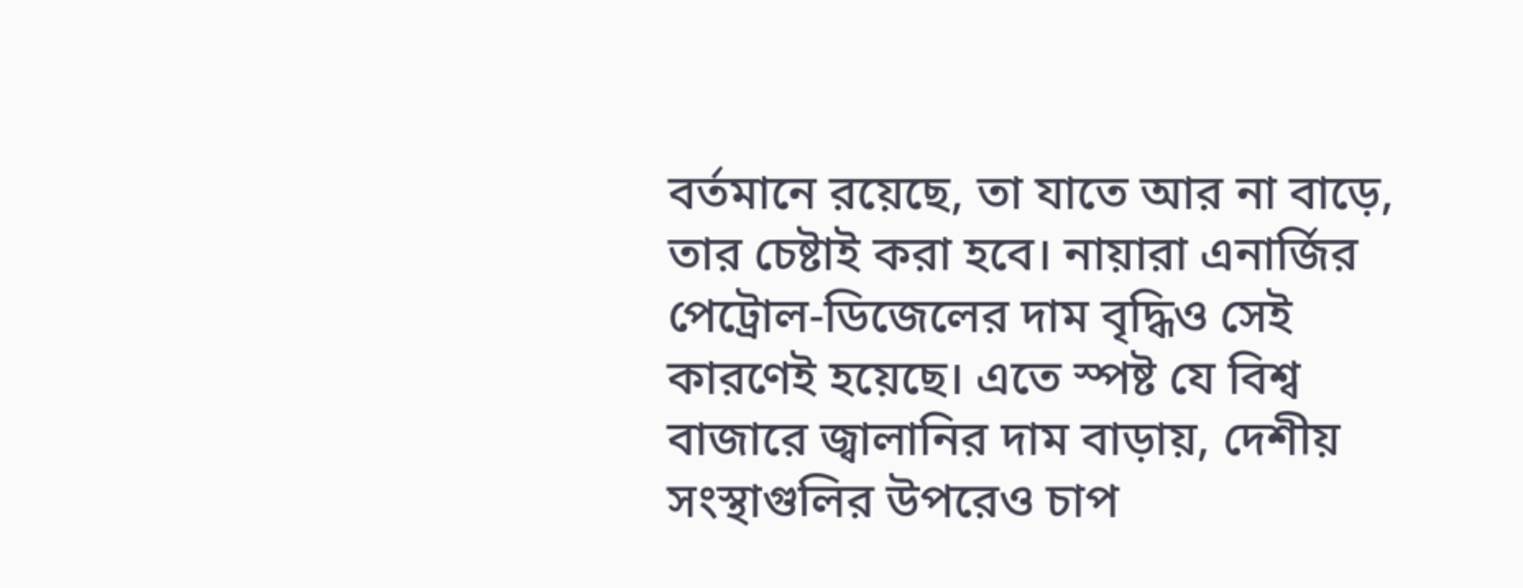বর্তমানে রয়েছে, তা যাতে আর না বাড়ে, তার চেষ্টাই করা হবে। নায়ারা এনার্জির পেট্রোল-ডিজেলের দাম বৃদ্ধিও সেই কারণেই হয়েছে। এতে স্পষ্ট যে বিশ্ব বাজারে জ্বালানির দাম বাড়ায়, দেশীয় সংস্থাগুলির উপরেও চাপ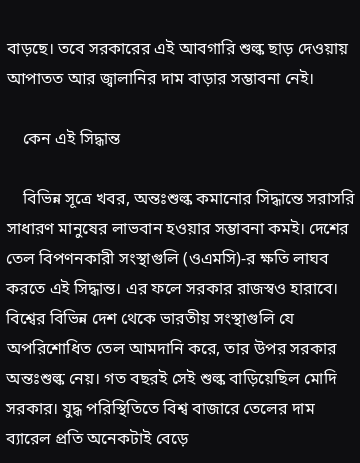বাড়ছে। তবে সরকারের এই আবগারি শুল্ক ছাড় দেওয়ায় আপাতত আর জ্বালানির দাম বাড়ার সম্ভাবনা নেই।

    কেন এই সিদ্ধান্ত

    বিভিন্ন সূত্রে খবর, অন্তঃশুল্ক কমানোর সিদ্ধান্তে সরাসরি সাধারণ মানুষের লাভবান হওয়ার সম্ভাবনা কমই। দেশের তেল বিপণনকারী সংস্থাগুলি (ওএমসি)-র ক্ষতি লাঘব করতে এই সিদ্ধান্ত। এর ফলে সরকার রাজস্বও হারাবে। বিশ্বের বিভিন্ন দেশ থেকে ভারতীয় সংস্থাগুলি যে অপরিশোধিত তেল আমদানি করে, তার উপর সরকার অন্তঃশুল্ক নেয়। গত বছরই সেই শুল্ক বাড়িয়েছিল মোদি সরকার। যুদ্ধ পরিস্থিতিতে বিশ্ব বাজারে তেলের দাম ব্যারেল প্রতি অনেকটাই বেড়ে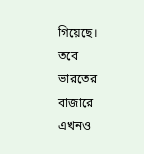গিয়েছে। তবে ভারতের বাজারে এখনও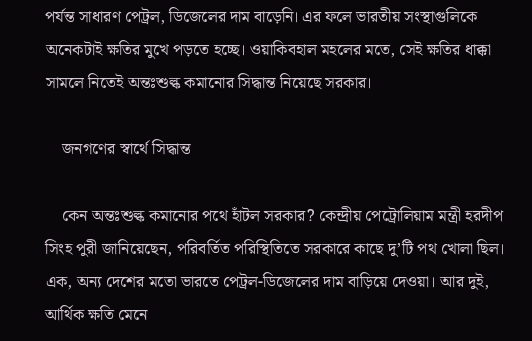পর্যন্ত সাধারণ পেট্রল, ডিজেলের দাম বাড়েনি। এর ফলে ভারতীয় সংস্থাগুলিকে অনেকটাই ক্ষতির মুখে পড়তে হচ্ছে। ওয়াকিবহাল মহলের মতে, সেই ক্ষতির ধাক্কা সামলে নিতেই অন্তঃশুল্ক কমানোর সিদ্ধান্ত নিয়েছে সরকার।

    জনগণের স্বার্থে সিদ্ধান্ত

    কেন অন্তঃশুল্ক কমানোর পথে হাঁটল সরকার? কেন্দ্রীয় পেট্রোলিয়াম মন্ত্রী হরদীপ সিংহ পুরী জানিয়েছেন, পরিবর্তিত পরিস্থিতিতে সরকারে কাছে দু’টি পথ খোলা ছিল। এক, অন্য দেশের মতো ভারতে পেট্রল-ডিজেলের দাম বাড়িয়ে দেওয়া। আর দুই, আর্থিক ক্ষতি মেনে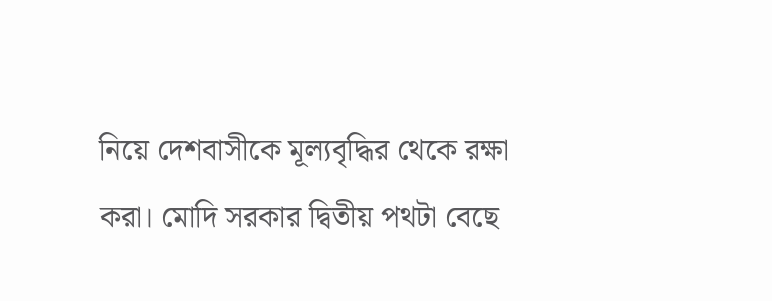নিয়ে দেশবাসীকে মূল্যবৃদ্ধির থেকে রক্ষা করা। মোদি সরকার দ্বিতীয় পথটা বেছে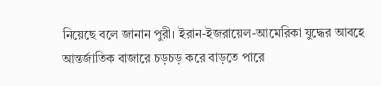নিয়েছে বলে জানান পুরী। ইরান-ইজরায়েল-আমেরিকা যুদ্ধের আবহে আন্তর্জাতিক বাজারে চড়চড় করে বাড়তে পারে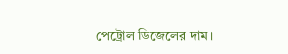পেট্রোল ডিজেলের দাম।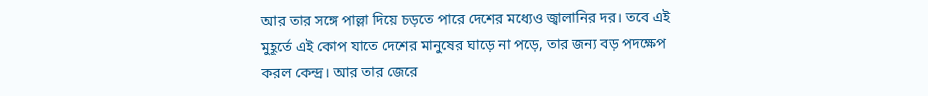আর তার সঙ্গে পাল্লা দিয়ে চড়তে পারে দেশের মধ্যেও জ্বালানির দর। তবে এই মুহূর্তে এই কোপ যাতে দেশের মানুষের ঘাড়ে না পড়ে, তার জন্য বড় পদক্ষেপ করল কেন্দ্র। আর তার জেরে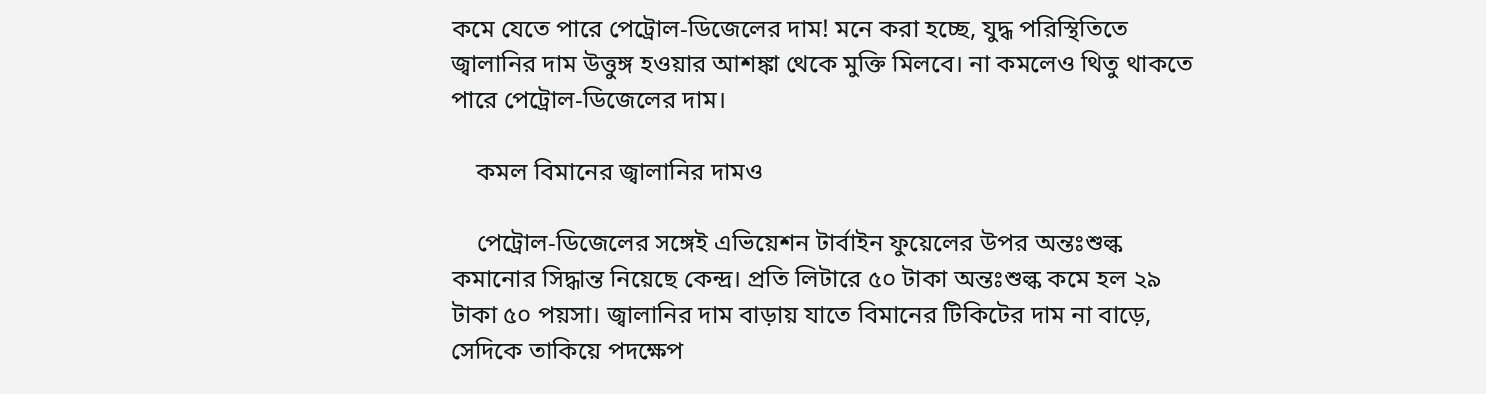কমে যেতে পারে পেট্রোল-ডিজেলের দাম! মনে করা হচ্ছে, যুদ্ধ পরিস্থিতিতে জ্বালানির দাম উত্তুঙ্গ হওয়ার আশঙ্কা থেকে মুক্তি মিলবে। না কমলেও থিতু থাকতে পারে পেট্রোল-ডিজেলের দাম।

    কমল বিমানের জ্বালানির দামও

    পেট্রোল-ডিজেলের সঙ্গেই এভিয়েশন টার্বাইন ফুয়েলের উপর অন্তঃশুল্ক কমানোর সিদ্ধান্ত নিয়েছে কেন্দ্র। প্রতি লিটারে ৫০ টাকা অন্তঃশুল্ক কমে হল ২৯ টাকা ৫০ পয়সা। জ্বালানির দাম বাড়ায় যাতে বিমানের টিকিটের দাম না বাড়ে, সেদিকে তাকিয়ে পদক্ষেপ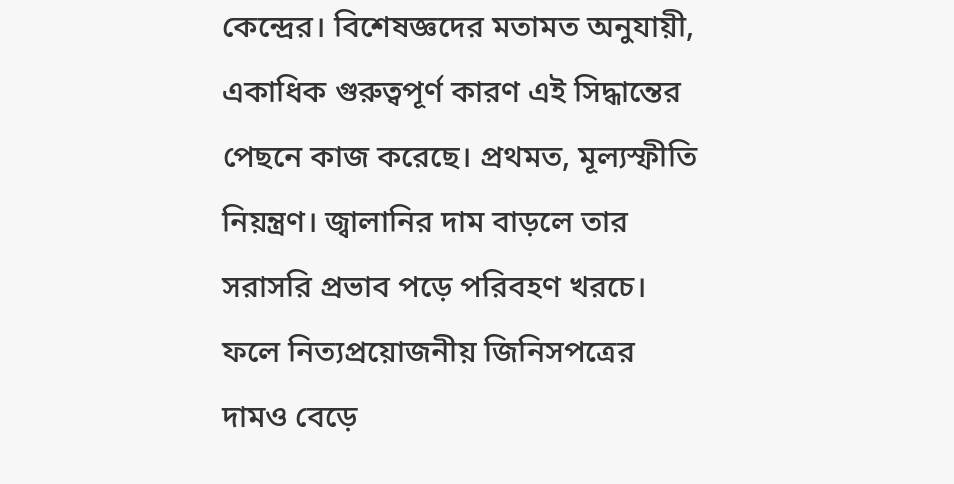কেন্দ্রের। বিশেষজ্ঞদের মতামত অনুযায়ী, একাধিক গুরুত্বপূর্ণ কারণ এই সিদ্ধান্তের পেছনে কাজ করেছে। প্রথমত, মূল্যস্ফীতি নিয়ন্ত্রণ। জ্বালানির দাম বাড়লে তার সরাসরি প্রভাব পড়ে পরিবহণ খরচে। ফলে নিত্যপ্রয়োজনীয় জিনিসপত্রের দামও বেড়ে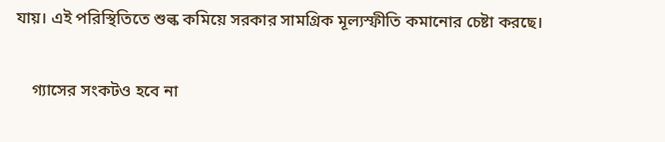যায়। এই পরিস্থিতিতে শুল্ক কমিয়ে সরকার সামগ্রিক মূল্যস্ফীতি কমানোর চেষ্টা করছে।

    গ্যাসের সংকটও হবে না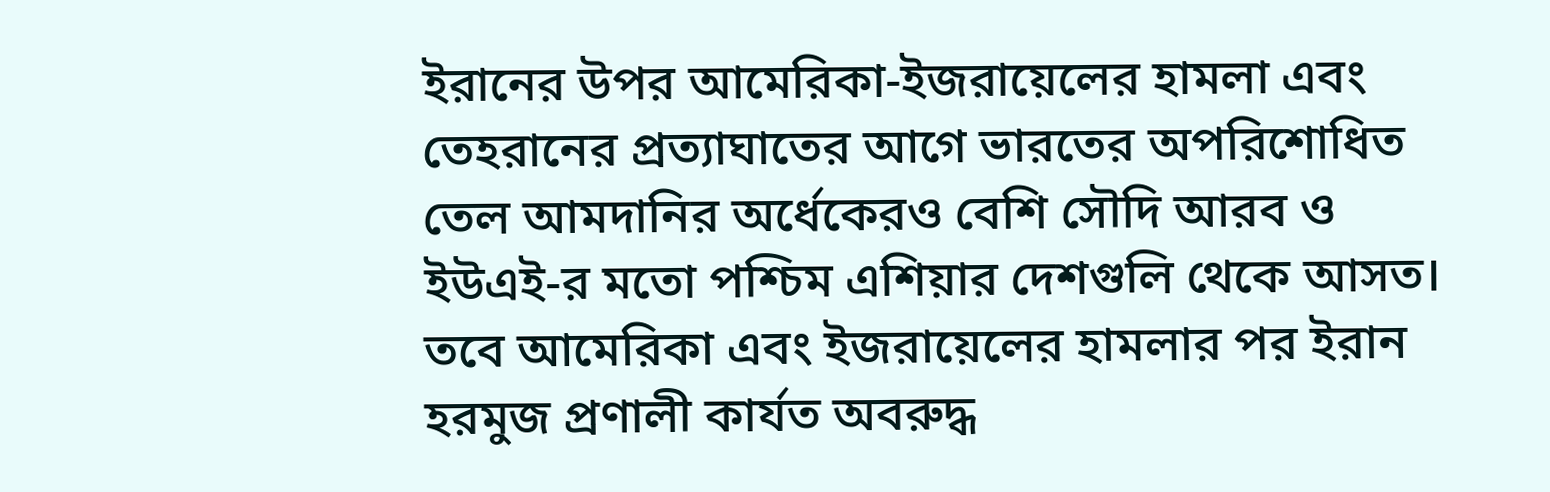ইরানের উপর আমেরিকা-ইজরায়েলের হামলা এবং তেহরানের প্রত্যাঘাতের আগে ভারতের অপরিশোধিত তেল আমদানির অর্ধেকেরও বেশি সৌদি আরব ও ইউএই-র মতো পশ্চিম এশিয়ার দেশগুলি থেকে আসত। তবে আমেরিকা এবং ইজরায়েলের হামলার পর ইরান হরমুজ প্রণালী কার্যত অবরুদ্ধ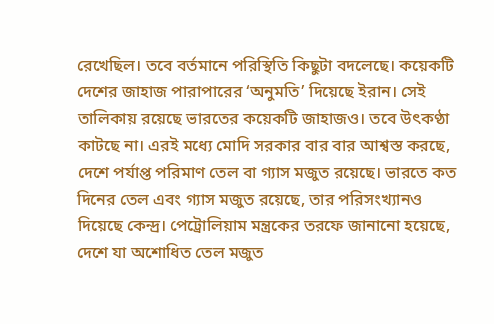রেখেছিল। তবে বর্তমানে পরিস্থিতি কিছুটা বদলেছে। কয়েকটি দেশের জাহাজ পারাপারের ‘অনুমতি’ দিয়েছে ইরান। সেই তালিকায় রয়েছে ভারতের কয়েকটি জাহাজও। তবে উৎকণ্ঠা কাটছে না। এরই মধ্যে মোদি সরকার বার বার আশ্বস্ত করছে, দেশে পর্যাপ্ত পরিমাণ তেল বা গ্যাস মজুত রয়েছে। ভারতে কত দিনের তেল এবং গ্যাস মজুত রয়েছে, তার পরিসংখ্যানও দিয়েছে কেন্দ্র। পেট্রোলিয়াম মন্ত্রকের তরফে জানানো হয়েছে, দেশে যা অশোধিত তেল মজুত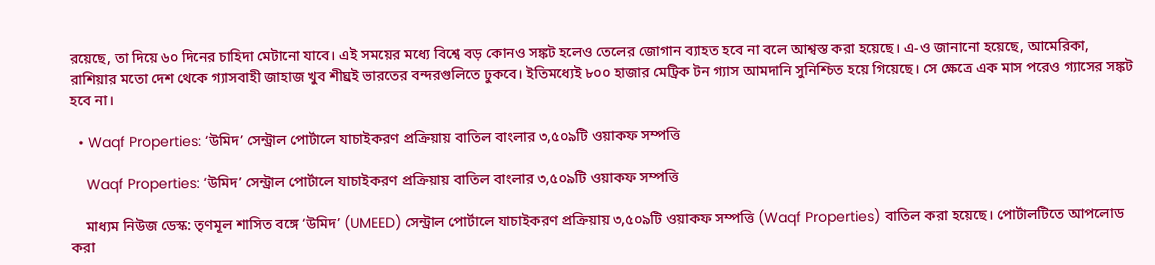রয়েছে, তা দিয়ে ৬০ দিনের চাহিদা মেটানো যাবে। এই সময়ের মধ্যে বিশ্বে বড় কোনও সঙ্কট হলেও তেলের জোগান ব্যাহত হবে না বলে আশ্বস্ত করা হয়েছে। এ-ও জানানো হয়েছে, আমেরিকা, রাশিয়ার মতো দেশ থেকে গ্যাসবাহী জাহাজ খুব শীঘ্রই ভারতের বন্দরগুলিতে ঢুকবে। ইতিমধ্যেই ৮০০ হাজার মেট্রিক টন গ্যাস আমদানি সুনিশ্চিত হয়ে গিয়েছে। সে ক্ষেত্রে এক মাস পরেও গ্যাসের সঙ্কট হবে না।

  • Waqf Properties: ‘উমিদ’ সেন্ট্রাল পোর্টালে যাচাইকরণ প্রক্রিয়ায় বাতিল বাংলার ৩,৫০৯টি ওয়াকফ সম্পত্তি

    Waqf Properties: ‘উমিদ’ সেন্ট্রাল পোর্টালে যাচাইকরণ প্রক্রিয়ায় বাতিল বাংলার ৩,৫০৯টি ওয়াকফ সম্পত্তি

    মাধ্যম নিউজ ডেস্ক: তৃণমূল শাসিত বঙ্গে ‘উমিদ’ (UMEED) সেন্ট্রাল পোর্টালে যাচাইকরণ প্রক্রিয়ায় ৩,৫০৯টি ওয়াকফ সম্পত্তি (Waqf Properties) বাতিল করা হয়েছে। পোর্টালটিতে আপলোড করা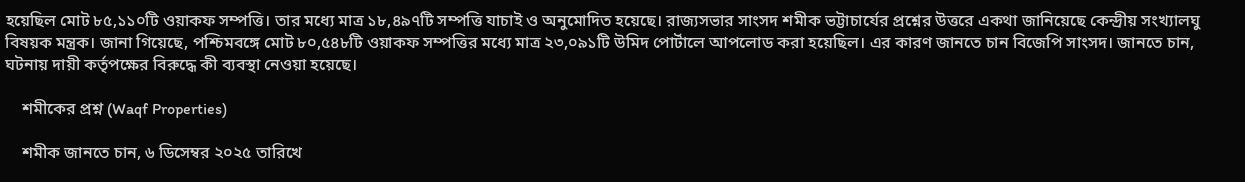হয়েছিল মোট ৮৫,১১০টি ওয়াকফ সম্পত্তি। তার মধ্যে মাত্র ১৮,৪৯৭টি সম্পত্তি যাচাই ও অনুমোদিত হয়েছে। রাজ্যসভার সাংসদ শমীক ভট্টাচার্যের প্রশ্নের উত্তরে একথা জানিয়েছে কেন্দ্রীয় সংখ্যালঘু বিষয়ক মন্ত্রক। জানা গিয়েছে, পশ্চিমবঙ্গে মোট ৮০,৫৪৮টি ওয়াকফ সম্পত্তির মধ্যে মাত্র ২৩,০৯১টি উমিদ পোর্টালে আপলোড করা হয়েছিল। এর কারণ জানতে চান বিজেপি সাংসদ। জানতে চান, ঘটনায় দায়ী কর্তৃপক্ষের বিরুদ্ধে কী ব্যবস্থা নেওয়া হয়েছে।

    শমীকের প্রশ্ন (Waqf Properties)

    শমীক জানতে চান, ৬ ডিসেম্বর ২০২৫ তারিখে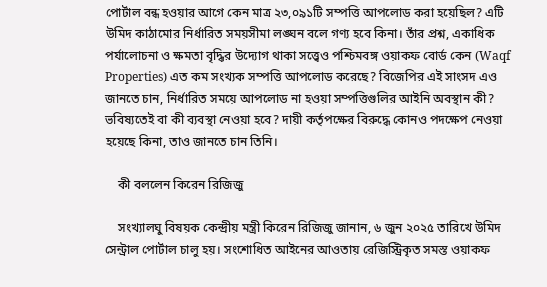পোর্টাল বন্ধ হওয়ার আগে কেন মাত্র ২৩,০৯১টি সম্পত্তি আপলোড করা হয়েছিল? এটি উমিদ কাঠামোর নির্ধারিত সময়সীমা লঙ্ঘন বলে গণ্য হবে কিনা। তাঁর প্রশ্ন, একাধিক পর্যালোচনা ও ক্ষমতা বৃদ্ধির উদ্যোগ থাকা সত্ত্বেও পশ্চিমবঙ্গ ওয়াকফ বোর্ড কেন (Waqf Properties) এত কম সংখ্যক সম্পত্তি আপলোড করেছে? বিজেপির এই সাংসদ এও জানতে চান, নির্ধারিত সময়ে আপলোড না হওয়া সম্পত্তিগুলির আইনি অবস্থান কী? ভবিষ্যতেই বা কী ব্যবস্থা নেওয়া হবে? দায়ী কর্তৃপক্ষের বিরুদ্ধে কোনও পদক্ষেপ নেওয়া হয়েছে কিনা, তাও জানতে চান তিনি।

    কী বললেন কিরেন রিজিজু

    সংখ্যালঘু বিষয়ক কেন্দ্রীয় মন্ত্রী কিরেন রিজিজু জানান, ৬ জুন ২০২৫ তারিখে উমিদ সেন্ট্রাল পোর্টাল চালু হয়। সংশোধিত আইনের আওতায় রেজিস্ট্রিকৃত সমস্ত ওয়াকফ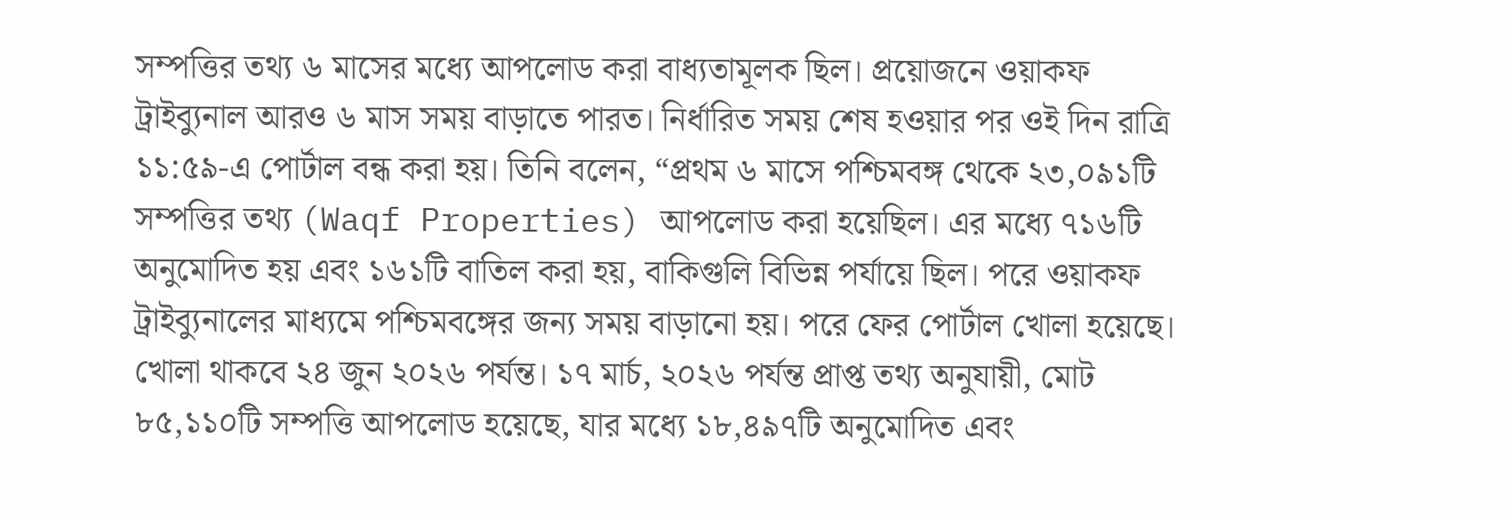সম্পত্তির তথ্য ৬ মাসের মধ্যে আপলোড করা বাধ্যতামূলক ছিল। প্রয়োজনে ওয়াকফ ট্রাইব্যুনাল আরও ৬ মাস সময় বাড়াতে পারত। নির্ধারিত সময় শেষ হওয়ার পর ওই দিন রাত্রি ১১:৫৯-এ পোর্টাল বন্ধ করা হয়। তিনি বলেন, “প্রথম ৬ মাসে পশ্চিমবঙ্গ থেকে ২৩,০৯১টি সম্পত্তির তথ্য (Waqf Properties) আপলোড করা হয়েছিল। এর মধ্যে ৭১৬টি অনুমোদিত হয় এবং ১৬১টি বাতিল করা হয়, বাকিগুলি বিভিন্ন পর্যায়ে ছিল। পরে ওয়াকফ ট্রাইব্যুনালের মাধ্যমে পশ্চিমবঙ্গের জন্য সময় বাড়ানো হয়। পরে ফের পোর্টাল খোলা হয়েছে। খোলা থাকবে ২৪ জুন ২০২৬ পর্যন্ত। ১৭ মার্চ, ২০২৬ পর্যন্ত প্রাপ্ত তথ্য অনুযায়ী, মোট ৮৫,১১০টি সম্পত্তি আপলোড হয়েছে, যার মধ্যে ১৮,৪৯৭টি অনুমোদিত এবং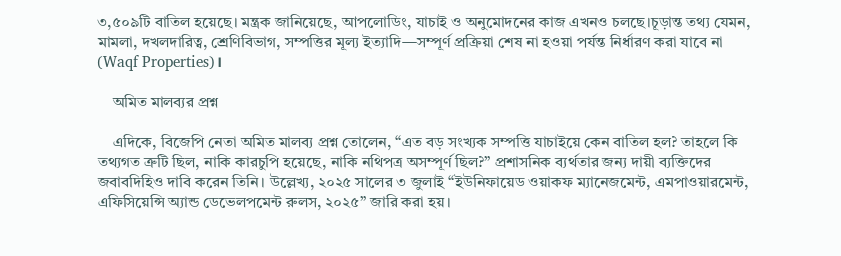৩,৫০৯টি বাতিল হয়েছে। মন্ত্রক জানিয়েছে, আপলোডিং, যাচাই ও অনুমোদনের কাজ এখনও চলছে।চূড়ান্ত তথ্য যেমন, মামলা, দখলদারিত্ব, শ্রেণিবিভাগ, সম্পত্তির মূল্য ইত্যাদি—সম্পূর্ণ প্রক্রিয়া শেষ না হওয়া পর্যন্ত নির্ধারণ করা যাবে না (Waqf Properties)।

    অমিত মালব্যর প্রশ্ন

    এদিকে, বিজেপি নেতা অমিত মালব্য প্রশ্ন তোলেন, “এত বড় সংখ্যক সম্পত্তি যাচাইয়ে কেন বাতিল হল? তাহলে কি তথ্যগত ত্রুটি ছিল, নাকি কারচুপি হয়েছে, নাকি নথিপত্র অসম্পূর্ণ ছিল?” প্রশাসনিক ব্যর্থতার জন্য দায়ী ব্যক্তিদের জবাবদিহিও দাবি করেন তিনি। উল্লেখ্য, ২০২৫ সালের ৩ জুলাই “ইউনিফায়েড ওয়াকফ ম্যানেজমেন্ট, এমপাওয়ারমেন্ট, এফিসিয়েন্সি অ্যান্ড ডেভেলপমেন্ট রুলস, ২০২৫” জারি করা হয়।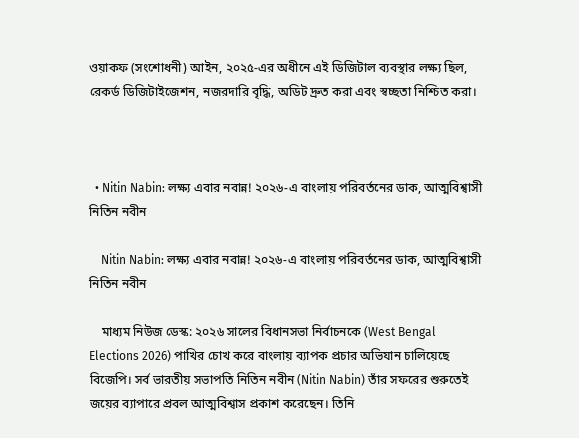ওয়াকফ (সংশোধনী) আইন, ২০২৫-এর অধীনে এই ডিজিটাল ব্যবস্থার লক্ষ্য ছিল, রেকর্ড ডিজিটাইজেশন, নজরদারি বৃদ্ধি, অডিট দ্রুত করা এবং স্বচ্ছতা নিশ্চিত করা।



  • Nitin Nabin: লক্ষ্য এবার নবান্ন! ২০২৬-এ বাংলায় পরিবর্তনের ডাক, আত্মবিশ্বাসী নিতিন নবীন

    Nitin Nabin: লক্ষ্য এবার নবান্ন! ২০২৬-এ বাংলায় পরিবর্তনের ডাক, আত্মবিশ্বাসী নিতিন নবীন

    মাধ্যম নিউজ ডেস্ক: ২০২৬ সালের বিধানসভা নির্বাচনকে (West Bengal Elections 2026) পাখির চোখ করে বাংলায় ব্যাপক প্রচার অভিযান চালিয়েছে বিজেপি। সর্ব ভারতীয় সভাপতি নিতিন নবীন (Nitin Nabin) তাঁর সফরের শুরুতেই জয়ের ব্যাপারে প্রবল আত্মবিশ্বাস প্রকাশ করেছেন। তিনি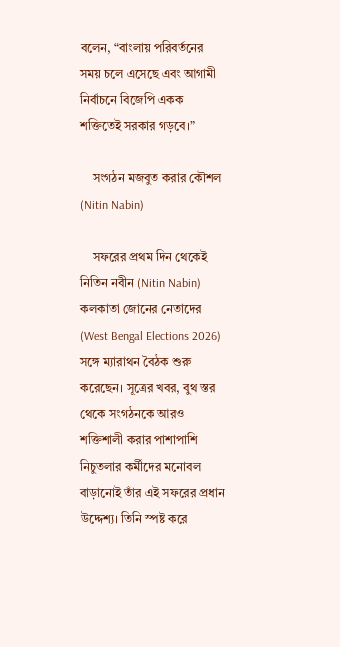বলেন, “বাংলায় পরিবর্তনের সময় চলে এসেছে এবং আগামী নির্বাচনে বিজেপি একক শক্তিতেই সরকার গড়বে।”

    সংগঠন মজবুত করার কৌশল (Nitin Nabin)

    সফরের প্রথম দিন থেকেই নিতিন নবীন (Nitin Nabin) কলকাতা জোনের নেতাদের (West Bengal Elections 2026)  সঙ্গে ম্যারাথন বৈঠক শুরু করেছেন। সূত্রের খবর, বুথ স্তর থেকে সংগঠনকে আরও শক্তিশালী করার পাশাপাশি নিচুতলার কর্মীদের মনোবল বাড়ানোই তাঁর এই সফরের প্রধান উদ্দেশ্য। তিনি স্পষ্ট করে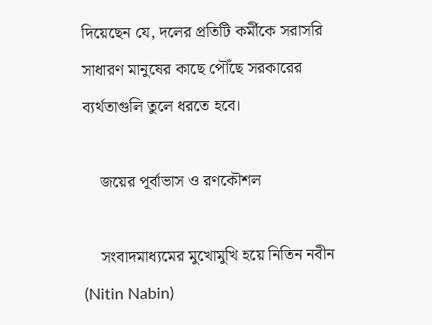দিয়েছেন যে, দলের প্রতিটি কর্মীকে সরাসরি সাধারণ মানুষের কাছে পৌঁছে সরকারের ব্যর্থতাগুলি তুলে ধরতে হবে।

    জয়ের পূর্বাভাস ও রণকৌশল

    সংবাদমাধ্যমের মুখোমুখি হয়ে নিতিন নবীন (Nitin Nabin)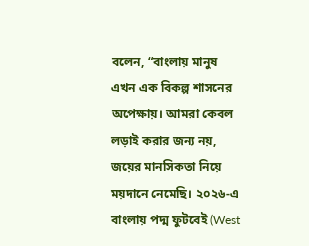বলেন, “বাংলায় মানুষ এখন এক বিকল্প শাসনের অপেক্ষায়। আমরা কেবল লড়াই করার জন্য নয়, জয়ের মানসিকতা নিয়ে ময়দানে নেমেছি। ২০২৬-এ বাংলায় পদ্ম ফুটবেই (West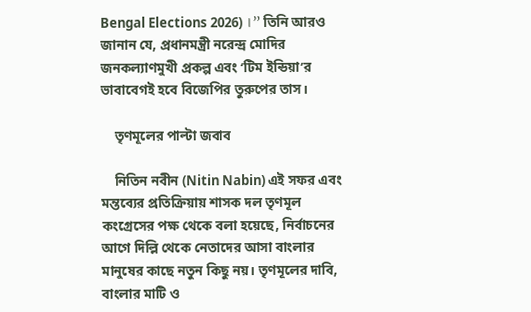Bengal Elections 2026) ।” তিনি আরও জানান যে, প্রধানমন্ত্রী নরেন্দ্র মোদির জনকল্যাণমুখী প্রকল্প এবং ‘টিম ইন্ডিয়া’র ভাবাবেগই হবে বিজেপির তুরুপের তাস।

    তৃণমূলের পাল্টা জবাব

    নিতিন নবীন (Nitin Nabin) এই সফর এবং মন্তব্যের প্রতিক্রিয়ায় শাসক দল তৃণমূল কংগ্রেসের পক্ষ থেকে বলা হয়েছে, নির্বাচনের আগে দিল্লি থেকে নেতাদের আসা বাংলার মানুষের কাছে নতুন কিছু নয়। তৃণমূলের দাবি, বাংলার মাটি ও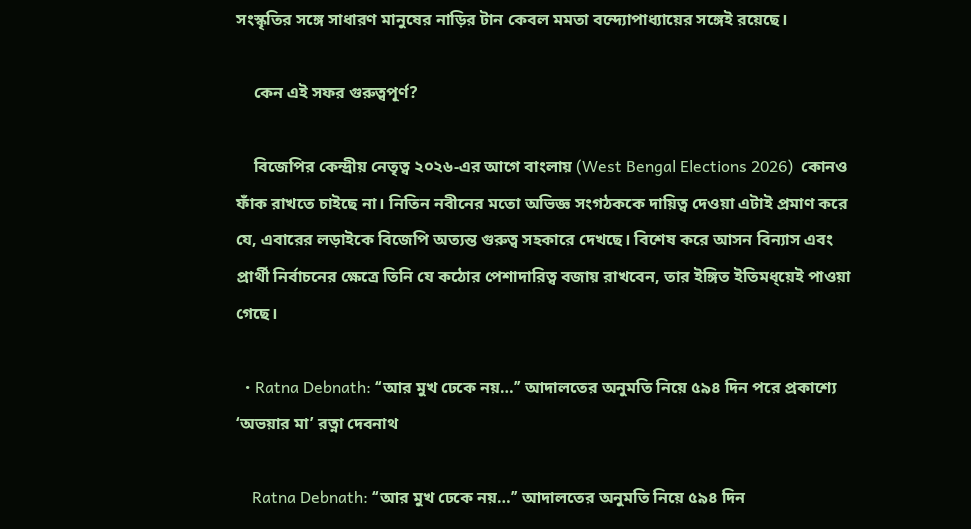সংস্কৃতির সঙ্গে সাধারণ মানুষের নাড়ির টান কেবল মমতা বন্দ্যোপাধ্যায়ের সঙ্গেই রয়েছে।

    কেন এই সফর গুরুত্বপূর্ণ?

    বিজেপির কেন্দ্রীয় নেতৃত্ব ২০২৬-এর আগে বাংলায় (West Bengal Elections 2026)  কোনও ফাঁক রাখতে চাইছে না। নিতিন নবীনের মতো অভিজ্ঞ সংগঠককে দায়িত্ব দেওয়া এটাই প্রমাণ করে যে, এবারের লড়াইকে বিজেপি অত্যন্ত গুরুত্ব সহকারে দেখছে। বিশেষ করে আসন বিন্যাস এবং প্রার্থী নির্বাচনের ক্ষেত্রে তিনি যে কঠোর পেশাদারিত্ব বজায় রাখবেন, তার ইঙ্গিত ইতিমধ্য়েই পাওয়া গেছে।

  • Ratna Debnath: ‘‘আর মুখ ঢেকে নয়…’’ আদালতের অনুমতি নিয়ে ৫৯৪ দিন পরে প্রকাশ্যে ‘অভয়ার মা’ রত্না দেবনাথ

    Ratna Debnath: ‘‘আর মুখ ঢেকে নয়…’’ আদালতের অনুমতি নিয়ে ৫৯৪ দিন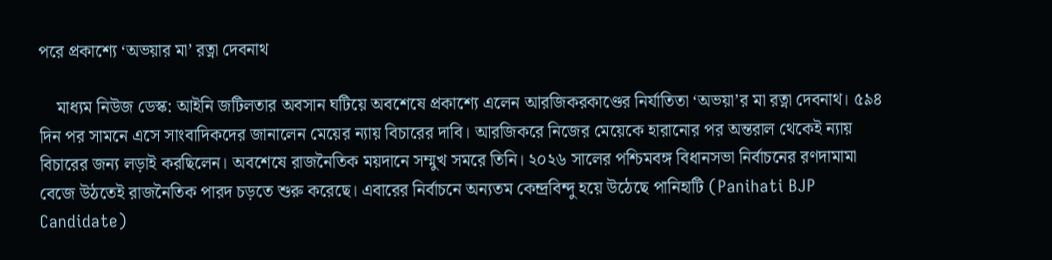পরে প্রকাশ্যে ‘অভয়ার মা’ রত্না দেবনাথ

    মাধ্যম নিউজ ডেস্ক: আইনি জটিলতার অবসান ঘটিয়ে অবশেষে প্রকাশ্যে এলেন আরজিকরকাণ্ডের নির্যাতিতা ‘অভয়া’র মা রত্না দেবনাথ। ৫৯৪ দিন পর সামনে এসে সাংবাদিকদের জানালেন মেয়ের ন্যায় বিচারের দাবি। আরজিকরে নিজের মেয়েকে হারানোর পর অন্তরাল থেকেই ন্যায় বিচারের জন্য লড়াই করছিলেন। অবশেষে রাজনৈতিক ময়দানে সম্মুখ সমরে তিনি। ২০২৬ সালের পশ্চিমবঙ্গ বিধানসভা নির্বাচনের রণদামামা বেজে উঠতেই রাজনৈতিক পারদ চড়তে শুরু করেছে। এবারের নির্বাচনে অন্যতম কেন্দ্রবিন্দু হয়ে উঠেছে পানিহাটি (Panihati BJP Candidate)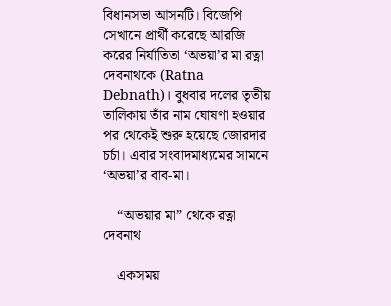বিধানসভা আসনটি। বিজেপি সেখানে প্রার্থী করেছে আরজি করের নির্যাতিতা ‘অভয়া’র মা রত্না দেবনাথকে (Ratna Debnath)। বুধবার দলের তৃতীয় তালিকায় তাঁর নাম ঘোষণা হওয়ার পর থেকেই শুরু হয়েছে জোরদার চর্চা। এবার সংবাদমাধ্যমের সামনে ‘অভয়া’র বাব-মা।

    “অভয়ার মা” থেকে রত্না দেবনাথ

    একসময়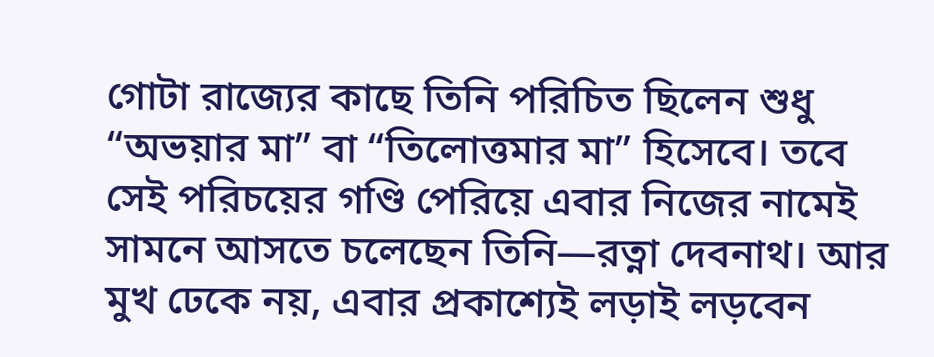গোটা রাজ্যের কাছে তিনি পরিচিত ছিলেন শুধু “অভয়ার মা” বা “তিলোত্তমার মা” হিসেবে। তবে সেই পরিচয়ের গণ্ডি পেরিয়ে এবার নিজের নামেই সামনে আসতে চলেছেন তিনি—রত্না দেবনাথ। আর মুখ ঢেকে নয়, এবার প্রকাশ্যেই লড়াই লড়বেন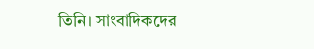তিনি। সাংবাদিকদের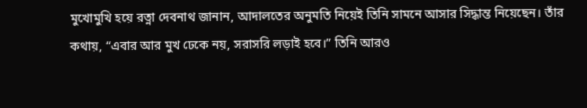মুখোমুখি হয়ে রত্না দেবনাথ জানান, আদালতের অনুমতি নিয়েই তিনি সামনে আসার সিদ্ধান্ত নিয়েছেন। তাঁর কথায়, “এবার আর মুখ ঢেকে নয়, সরাসরি লড়াই হবে।” তিনি আরও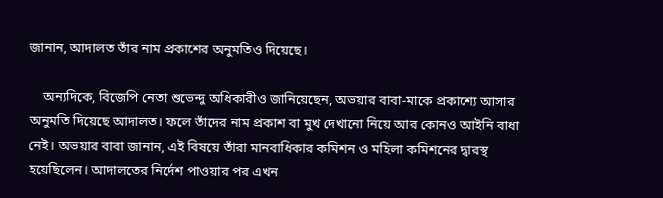জানান, আদালত তাঁর নাম প্রকাশের অনুমতিও দিয়েছে।

    অন্যদিকে, বিজেপি নেতা শুভেন্দু অধিকারীও জানিয়েছেন, অভয়ার বাবা-মাকে প্রকাশ্যে আসার অনুমতি দিয়েছে আদালত। ফলে তাঁদের নাম প্রকাশ বা মুখ দেখানো নিয়ে আর কোনও আইনি বাধা নেই। অভয়ার বাবা জানান, এই বিষয়ে তাঁরা মানবাধিকার কমিশন ও মহিলা কমিশনের দ্বারস্থ হয়েছিলেন। আদালতের নির্দেশ পাওয়ার পর এখন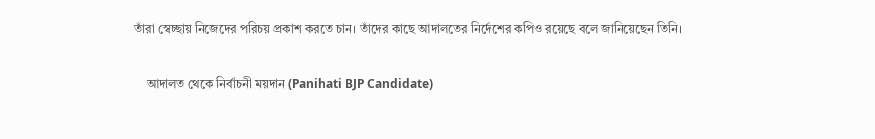তাঁরা স্বেচ্ছায় নিজেদের পরিচয় প্রকাশ করতে চান। তাঁদের কাছে আদালতের নির্দেশের কপিও রয়েছে বলে জানিয়েছেন তিনি।

    আদালত থেকে নির্বাচনী ময়দান (Panihati BJP Candidate)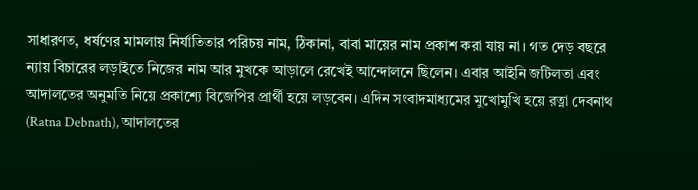সাধারণত, ধর্ষণের মামলায় নির্যাতিতার পরিচয় নাম, ঠিকানা, বাবা মায়ের নাম প্রকাশ করা যায় না। গত দেড় বছরে ন্যায় বিচারের লড়াইতে নিজের নাম আর মুখকে আড়ালে রেখেই আন্দোলনে ছিলেন। এবার আইনি জটিলতা এবং আদালতের অনুমতি নিয়ে প্রকাশ্যে বিজেপির প্রার্থী হয়ে লড়বেন। এদিন সংবাদমাধ্যমের মুখোমুখি হয়ে রত্না দেবনাথ (Ratna Debnath), আদালতের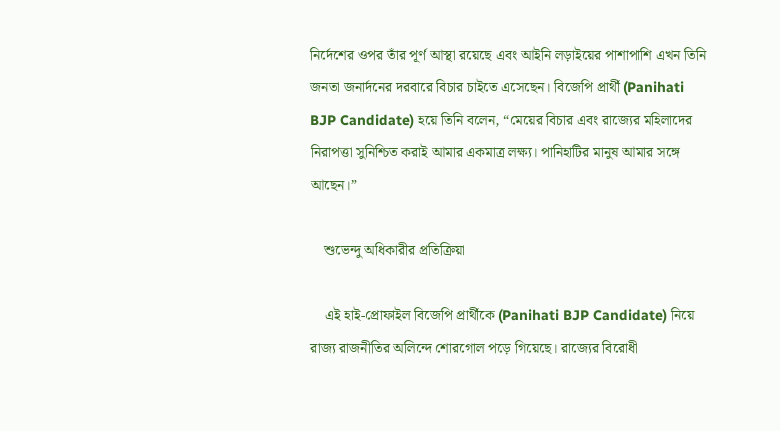নির্দেশের ওপর তাঁর পূর্ণ আস্থা রয়েছে এবং আইনি লড়াইয়ের পাশাপাশি এখন তিনি জনতা জনার্দনের দরবারে বিচার চাইতে এসেছেন। বিজেপি প্রার্থী (Panihati BJP Candidate) হয়ে তিনি বলেন, “মেয়ের বিচার এবং রাজ্যের মহিলাদের নিরাপত্তা সুনিশ্চিত করাই আমার একমাত্র লক্ষ্য। পানিহাটির মানুষ আমার সঙ্গে আছেন।”

    শুভেন্দু অধিকারীর প্রতিক্রিয়া

    এই হাই-প্রোফাইল বিজেপি প্রার্থীকে (Panihati BJP Candidate) নিয়ে রাজ্য রাজনীতির অলিন্দে শোরগোল পড়ে গিয়েছে। রাজ্যের বিরোধী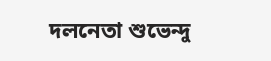দলনেতা শুভেন্দু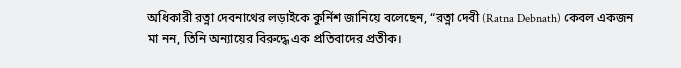অধিকারী রত্না দেবনাথের লড়াইকে কুর্নিশ জানিয়ে বলেছেন, “রত্না দেবী (Ratna Debnath) কেবল একজন মা নন, তিনি অন্যায়ের বিরুদ্ধে এক প্রতিবাদের প্রতীক।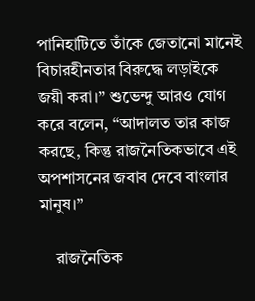পানিহাটিতে তাঁকে জেতানো মানেই বিচারহীনতার বিরুদ্ধে লড়াইকে জয়ী করা।” শুভেন্দু আরও যোগ করে বলেন, “আদালত তার কাজ করছে, কিন্তু রাজনৈতিকভাবে এই অপশাসনের জবাব দেবে বাংলার মানুষ।”

    রাজনৈতিক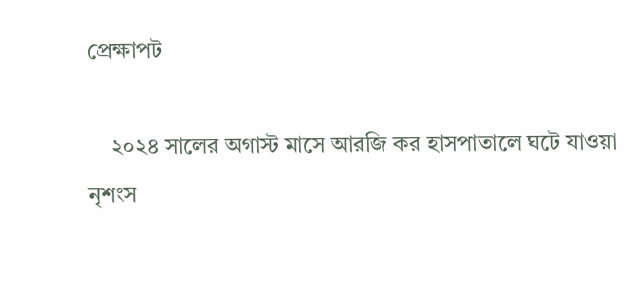প্রেক্ষাপট

    ২০২৪ সালের অগাস্ট মাসে আরজি কর হাসপাতালে ঘটে যাওয়া নৃশংস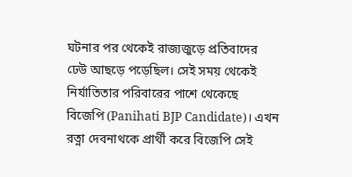ঘটনার পর থেকেই রাজ্যজুড়ে প্রতিবাদের ঢেউ আছড়ে পড়েছিল। সেই সময় থেকেই নির্যাতিতার পরিবারের পাশে থেকেছে বিজেপি (Panihati BJP Candidate)। এখন রত্না দেবনাথকে প্রার্থী করে বিজেপি সেই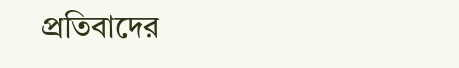প্রতিবাদের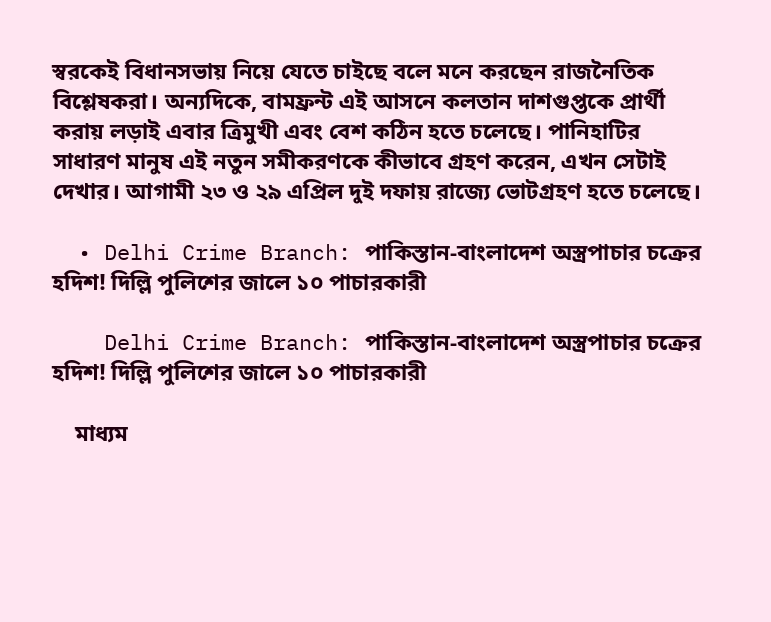স্বরকেই বিধানসভায় নিয়ে যেতে চাইছে বলে মনে করছেন রাজনৈতিক বিশ্লেষকরা। অন্যদিকে, বামফ্রন্ট এই আসনে কলতান দাশগুপ্তকে প্রার্থী করায় লড়াই এবার ত্রিমুখী এবং বেশ কঠিন হতে চলেছে। পানিহাটির সাধারণ মানুষ এই নতুন সমীকরণকে কীভাবে গ্রহণ করেন, এখন সেটাই দেখার। আগামী ২৩ ও ২৯ এপ্রিল দুই দফায় রাজ্যে ভোটগ্রহণ হতে চলেছে।

  • Delhi Crime Branch: পাকিস্তান-বাংলাদেশ অস্ত্রপাচার চক্রের হদিশ! দিল্লি পুলিশের জালে ১০ পাচারকারী

    Delhi Crime Branch: পাকিস্তান-বাংলাদেশ অস্ত্রপাচার চক্রের হদিশ! দিল্লি পুলিশের জালে ১০ পাচারকারী

    মাধ্যম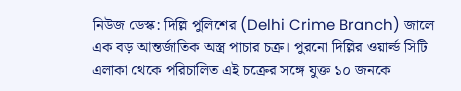নিউজ ডেস্ক: দিল্লি পুলিশের (Delhi Crime Branch) জালে এক বড় আন্তর্জাতিক অস্ত্র পাচার চক্র। পুরনো দিল্লির ওয়ার্ল্ড সিটি এলাকা থেকে পরিচালিত এই চক্রের সঙ্গে যুক্ত ১০ জনকে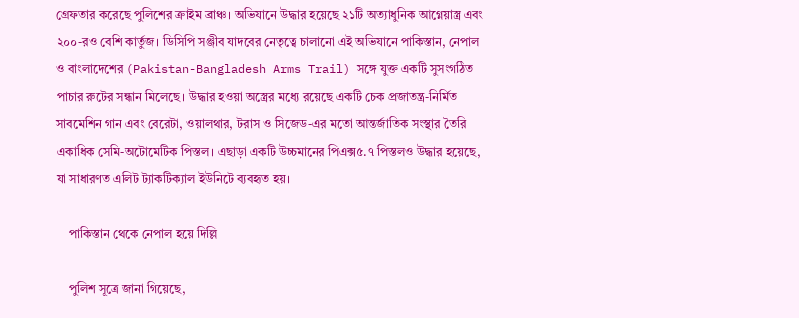গ্রেফতার করেছে পুলিশের ক্রাইম ব্রাঞ্চ। অভিযানে উদ্ধার হয়েছে ২১টি অত্যাধুনিক আগ্নেয়াস্ত্র এবং ২০০-রও বেশি কার্তুজ। ডিসিপি সঞ্জীব যাদবের নেতৃত্বে চালানো এই অভিযানে পাকিস্তান, নেপাল ও বাংলাদেশের (Pakistan-Bangladesh Arms Trail) সঙ্গে যুক্ত একটি সুসংগঠিত পাচার রুটের সন্ধান মিলেছে। উদ্ধার হওয়া অস্ত্রের মধ্যে রয়েছে একটি চেক প্রজাতন্ত্র-নির্মিত সাবমেশিন গান এবং বেরেটা, ওয়ালথার, টরাস ও সিজেড-এর মতো আন্তর্জাতিক সংস্থার তৈরি একাধিক সেমি-অটোমেটিক পিস্তল। এছাড়া একটি উচ্চমানের পিএক্স৫.৭ পিস্তলও উদ্ধার হয়েছে, যা সাধারণত এলিট ট্যাকটিক্যাল ইউনিটে ব্যবহৃত হয়।

    পাকিস্তান থেকে নেপাল হয়ে দিল্লি

    পুলিশ সূত্রে জানা গিয়েছে,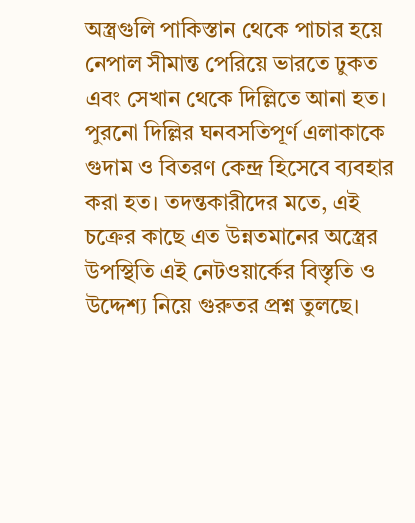অস্ত্রগুলি পাকিস্তান থেকে পাচার হয়ে নেপাল সীমান্ত পেরিয়ে ভারতে ঢুকত এবং সেখান থেকে দিল্লিতে আনা হত। পুরনো দিল্লির ঘনবসতিপূর্ণ এলাকাকে গুদাম ও বিতরণ কেন্দ্র হিসেবে ব্যবহার করা হত। তদন্তকারীদের মতে, এই চক্রের কাছে এত উন্নতমানের অস্ত্রের উপস্থিতি এই নেটওয়ার্কের বিস্তৃতি ও উদ্দেশ্য নিয়ে গুরুতর প্রশ্ন তুলছে।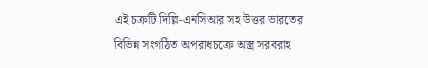এই চক্রটি দিল্লি-এনসিআর সহ উত্তর ভারতের বিভিন্ন সংগঠিত অপরাধচক্রে অস্ত্র সরবরাহ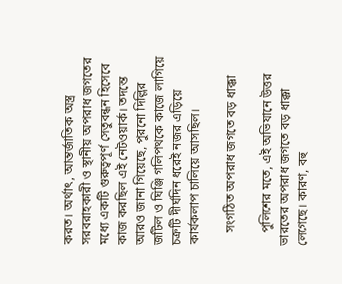করত। অর্থাৎ, আন্তর্জাতিক অস্ত্র সরবরাহকারী ও স্থানীয় অপরাধ জগতের মধ্যে একটি গুরুত্বপূর্ণ সেতুবন্ধন হিসেবে কাজ করছিল এই নেটওয়ার্ক। তদন্তে আরও জানা গিয়েছে, পুরনো দিল্লির জটিল ও ঘিঞ্জি গলিপথকে কাজে লাগিয়ে চক্রটি দীর্ঘদিন ধরেই নজর এড়িয়ে কার্যকলাপ চালিয়ে আসছিল।

    সংগঠিত অপরাধ জগতে বড় ধাক্কা

    পুলিশের মতে, এই অভিযানে উত্তর ভারতের অপরাধ জগতে বড় ধাক্কা লেগেছে। কারণ, বহু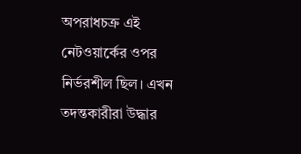অপরাধচক্র এই নেটওয়ার্কের ওপর নির্ভরশীল ছিল। এখন তদন্তকারীরা উদ্ধার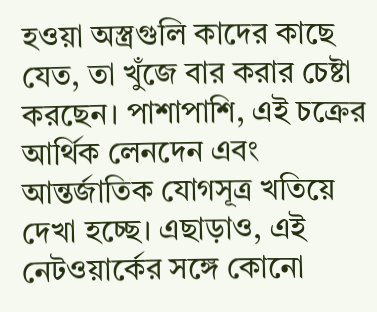হওয়া অস্ত্রগুলি কাদের কাছে যেত, তা খুঁজে বার করার চেষ্টা করছেন। পাশাপাশি, এই চক্রের আর্থিক লেনদেন এবং আন্তর্জাতিক যোগসূত্র খতিয়ে দেখা হচ্ছে। এছাড়াও, এই নেটওয়ার্কের সঙ্গে কোনো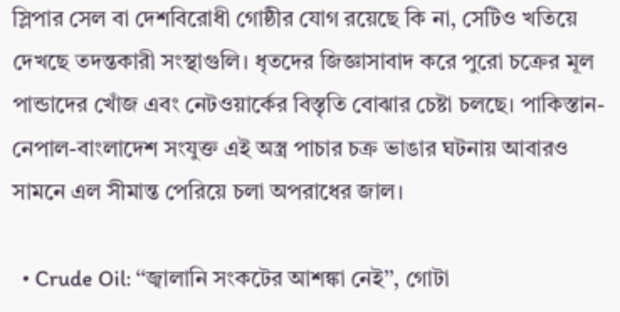স্লিপার সেল বা দেশবিরোধী গোষ্ঠীর যোগ রয়েছে কি না, সেটিও খতিয়ে দেখছে তদন্তকারী সংস্থাগুলি। ধৃতদের জিজ্ঞাসাবাদ করে পুরো চক্রের মূল পান্ডাদের খোঁজ এবং নেটওয়ার্কের বিস্তৃতি বোঝার চেষ্টা চলছে। পাকিস্তান-নেপাল-বাংলাদেশ সংযুক্ত এই অস্ত্র পাচার চক্র ভাঙার ঘটনায় আবারও সামনে এল সীমান্ত পেরিয়ে চলা অপরাধের জাল।

  • Crude Oil: ‘‘জ্বালানি সংকটের আশঙ্কা নেই’’, গোটা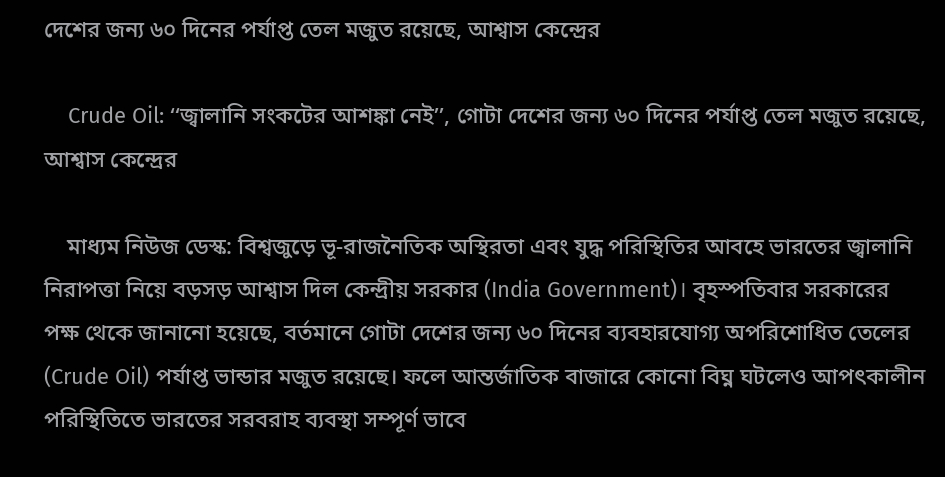দেশের জন্য ৬০ দিনের পর্যাপ্ত তেল মজুত রয়েছে, আশ্বাস কেন্দ্রের

    Crude Oil: ‘‘জ্বালানি সংকটের আশঙ্কা নেই’’, গোটা দেশের জন্য ৬০ দিনের পর্যাপ্ত তেল মজুত রয়েছে, আশ্বাস কেন্দ্রের

    মাধ্যম নিউজ ডেস্ক: বিশ্বজুড়ে ভূ-রাজনৈতিক অস্থিরতা এবং যুদ্ধ পরিস্থিতির আবহে ভারতের জ্বালানি নিরাপত্তা নিয়ে বড়সড় আশ্বাস দিল কেন্দ্রীয় সরকার (India Government)। বৃহস্পতিবার সরকারের পক্ষ থেকে জানানো হয়েছে, বর্তমানে গোটা দেশের জন্য ৬০ দিনের ব্যবহারযোগ্য অপরিশোধিত তেলের (Crude Oil) পর্যাপ্ত ভান্ডার মজুত রয়েছে। ফলে আন্তর্জাতিক বাজারে কোনো বিঘ্ন ঘটলেও আপৎকালীন পরিস্থিতিতে ভারতের সরবরাহ ব্যবস্থা সম্পূর্ণ ভাবে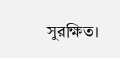সুরক্ষিত।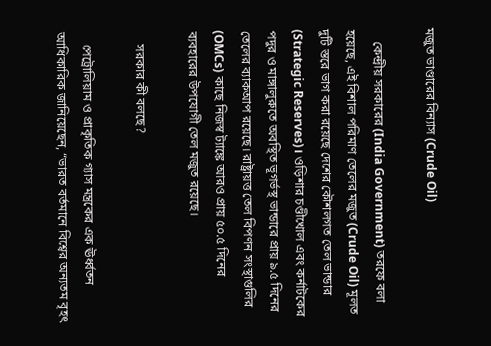মজুত ভাণ্ডারের বিন্যাস (Crude Oil)

    কেন্দ্রীয় সরকারের (India Government) তরফে বলা হয়েছে, এই বিশাল পরিমাণ তেলের মজুত (Crude Oil) মূলত দুটি স্তরে ভাগ করা রয়েছে দেশের কৌশলগত তেল ভান্ডার (Strategic Reserves)। ওড়িশার চণ্ডীখোল এবং কর্নাটকের পদুর ও মাঙ্গালুরুতে অবস্থিত ভূগর্ভস্থ ভান্ডারে প্রায় ৯.৫ দিনের তেলের ব্যাকআপ রয়েছে। রাষ্ট্রায়ত্ত তেল বিপণন সংস্থাগুলির (OMCs) কাছে নিজস্ব ট্যাঙ্কে আরও প্রায় ৫০.৫ দিনের ব্যবহারের উপযোগী তেল মজুত রয়েছে।

    সরকার কী বলছে?

    পেট্রোলিয়াম ও প্রাকৃতিক গ্যাস মন্ত্রকের এক ঊর্ধ্বতন আধিকারিক জানিয়েছেন, “ভারত বর্তমানে বিশ্বের অন্যতম বৃহৎ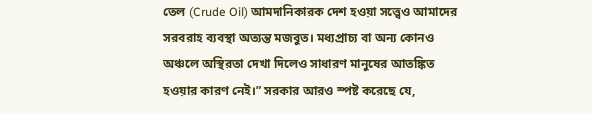তেল (Crude Oil) আমদানিকারক দেশ হওয়া সত্ত্বেও আমাদের সরবরাহ ব্যবস্থা অত্যন্ত মজবুত। মধ্যপ্রাচ্য বা অন্য কোনও অঞ্চলে অস্থিরতা দেখা দিলেও সাধারণ মানুষের আতঙ্কিত হওয়ার কারণ নেই।” সরকার আরও স্পষ্ট করেছে যে,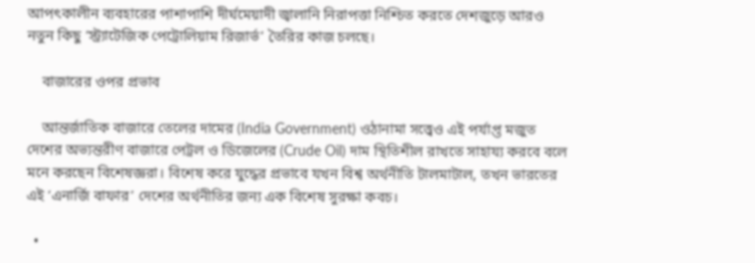আপৎকালীন ব্যবহারের পাশাপাশি দীর্ঘমেয়াদী জ্বালানি নিরাপত্তা নিশ্চিত করতে দেশজুড়ে আরও নতুন কিছু ‘স্ট্র্যাটেজিক পেট্রোলিয়াম রিজার্ভ’ তৈরির কাজ চলছে।

    বাজারের ওপর প্রভাব

    আন্তর্জাতিক বাজারে তেলের দামের (India Government) ওঠানামা সত্ত্বেও এই পর্যাপ্ত মজুত দেশের অভ্যন্তরীণ বাজারে পেট্রল ও ডিজেলের (Crude Oil) দাম স্থিতিশীল রাখতে সাহায্য করবে বলে মনে করছেন বিশেষজ্ঞরা। বিশেষ করে যুদ্ধের প্রভাবে যখন বিশ্ব অর্থনীতি টালমাটাল, তখন ভারতের এই ‘এনার্জি বাফার’ দেশের অর্থনীতির জন্য এক বিশেষ সুরক্ষা কবচ।

  •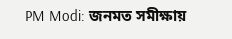PM Modi: জনমত সমীক্ষায়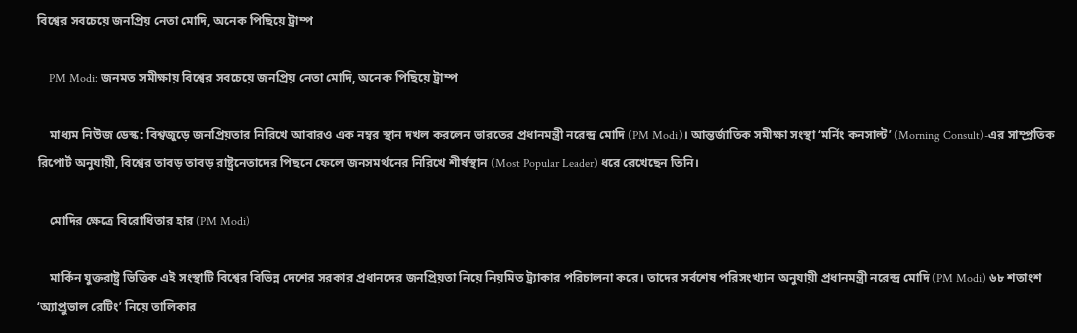বিশ্বের সবচেয়ে জনপ্রিয় নেতা মোদি, অনেক পিছিয়ে ট্রাম্প

    PM Modi: জনমত সমীক্ষায় বিশ্বের সবচেয়ে জনপ্রিয় নেতা মোদি, অনেক পিছিয়ে ট্রাম্প

    মাধ্যম নিউজ ডেস্ক: বিশ্বজুড়ে জনপ্রিয়তার নিরিখে আবারও এক নম্বর স্থান দখল করলেন ভারতের প্রধানমন্ত্রী নরেন্দ্র মোদি (PM Modi)। আন্তর্জাতিক সমীক্ষা সংস্থা ‘মর্নিং কনসাল্ট’ (Morning Consult)-এর সাম্প্রতিক রিপোর্ট অনুযায়ী, বিশ্বের তাবড় তাবড় রাষ্ট্রনেতাদের পিছনে ফেলে জনসমর্থনের নিরিখে শীর্ষস্থান (Most Popular Leader) ধরে রেখেছেন তিনি।

    মোদির ক্ষেত্রে বিরোধিতার হার (PM Modi)

    মার্কিন যুক্তরাষ্ট্র ভিত্তিক এই সংস্থাটি বিশ্বের বিভিন্ন দেশের সরকার প্রধানদের জনপ্রিয়তা নিয়ে নিয়মিত ট্র্যাকার পরিচালনা করে। তাদের সর্বশেষ পরিসংখ্যান অনুযায়ী প্রধানমন্ত্রী নরেন্দ্র মোদি (PM Modi) ৬৮ শতাংশ ‘অ্যাপ্রুভাল রেটিং’ নিয়ে তালিকার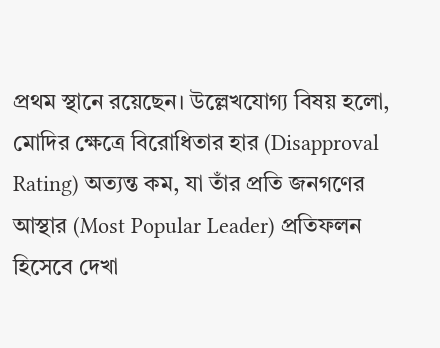প্রথম স্থানে রয়েছেন। উল্লেখযোগ্য বিষয় হলো, মোদির ক্ষেত্রে বিরোধিতার হার (Disapproval Rating) অত্যন্ত কম, যা তাঁর প্রতি জনগণের আস্থার (Most Popular Leader) প্রতিফলন হিসেবে দেখা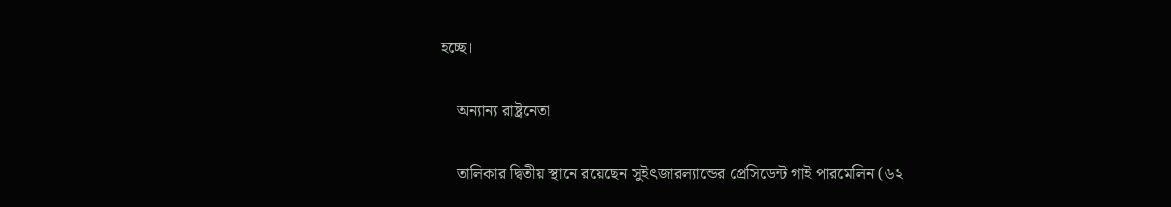হচ্ছে।

    অন্যান্য রাষ্ট্রনেতা

    তালিকার দ্বিতীয় স্থানে রয়েছেন সুইৎজারল্যান্ডের প্রেসিডেন্ট গাই পারমেলিন (৬২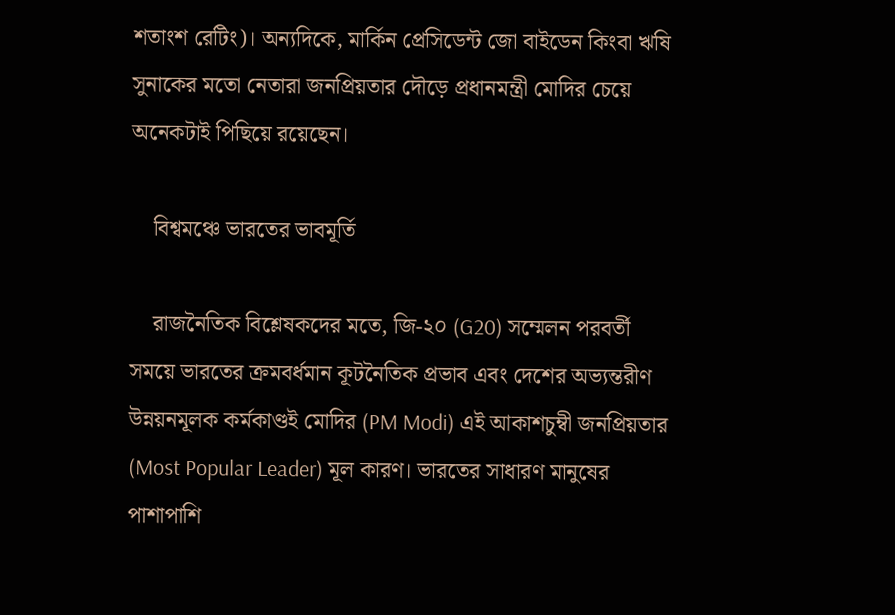শতাংশ রেটিং)। অন্যদিকে, মার্কিন প্রেসিডেন্ট জো বাইডেন কিংবা ঋষি সুনাকের মতো নেতারা জনপ্রিয়তার দৌড়ে প্রধানমন্ত্রী মোদির চেয়ে অনেকটাই পিছিয়ে রয়েছেন।

    বিশ্বমঞ্চে ভারতের ভাবমূর্তি

    রাজনৈতিক বিশ্লেষকদের মতে, জি-২০ (G20) সম্মেলন পরবর্তী সময়ে ভারতের ক্রমবর্ধমান কূটনৈতিক প্রভাব এবং দেশের অভ্যন্তরীণ উন্নয়নমূলক কর্মকাণ্ডই মোদির (PM Modi) এই আকাশচুম্বী জনপ্রিয়তার (Most Popular Leader) মূল কারণ। ভারতের সাধারণ মানুষের পাশাপাশি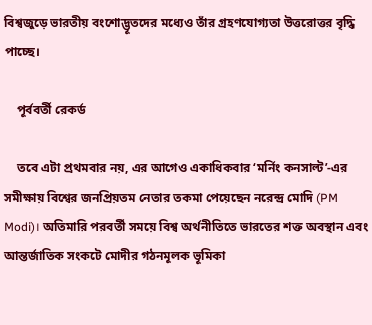বিশ্বজুড়ে ভারতীয় বংশোদ্ভূতদের মধ্যেও তাঁর গ্রহণযোগ্যতা উত্তরোত্তর বৃদ্ধি পাচ্ছে।

    পূর্ববর্তী রেকর্ড

    তবে এটা প্রথমবার নয়, এর আগেও একাধিকবার ‘মর্নিং কনসাল্ট’-এর সমীক্ষায় বিশ্বের জনপ্রিয়তম নেতার তকমা পেয়েছেন নরেন্দ্র মোদি (PM Modi)। অতিমারি পরবর্তী সময়ে বিশ্ব অর্থনীতিতে ভারতের শক্ত অবস্থান এবং আন্তর্জাতিক সংকটে মোদীর গঠনমূলক ভূমিকা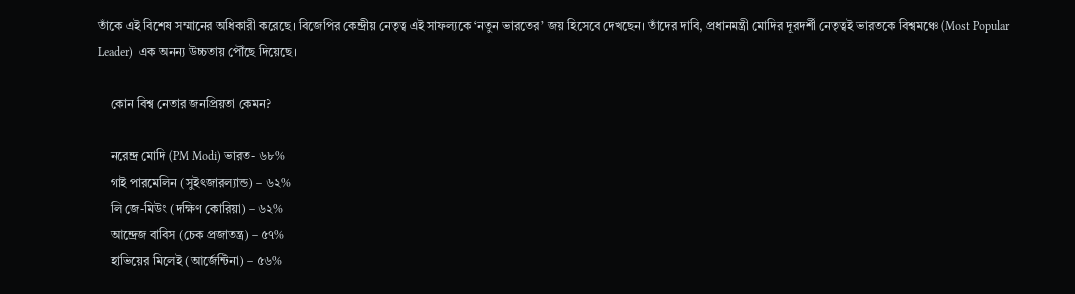তাঁকে এই বিশেষ সম্মানের অধিকারী করেছে। বিজেপির কেন্দ্রীয় নেতৃত্ব এই সাফল্যকে ‘নতুন ভারতের’ জয় হিসেবে দেখছেন। তাঁদের দাবি, প্রধানমন্ত্রী মোদির দূরদর্শী নেতৃত্বই ভারতকে বিশ্বমঞ্চে (Most Popular Leader)  এক অনন্য উচ্চতায় পৌঁছে দিয়েছে।

    কোন বিশ্ব নেতার জনপ্রিয়তা কেমন?

    নরেন্দ্র মোদি (PM Modi) ভারত- ৬৮%
    গাই পারমেলিন (সুইৎজারল্যান্ড) – ৬২%
    লি জে-মিউং (দক্ষিণ কোরিয়া) – ৬২%
    আন্দ্রেজ বাবিস (চেক প্রজাতন্ত্র) – ৫৭%
    হাভিয়ের মিলেই (আর্জেন্টিনা) – ৫৬%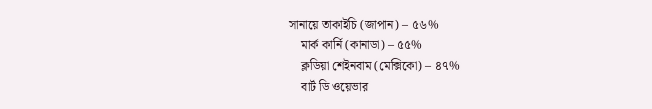সানায়ে তাকাইচি (জাপান) – ৫৬%
    মার্ক কার্নি (কানাডা) – ৫৫%
    ক্লডিয়া শেইনবাম (মেক্সিকো) – ৪৭%
    বার্ট ডি ওয়েভার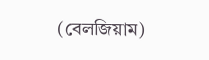(বেলজিয়াম)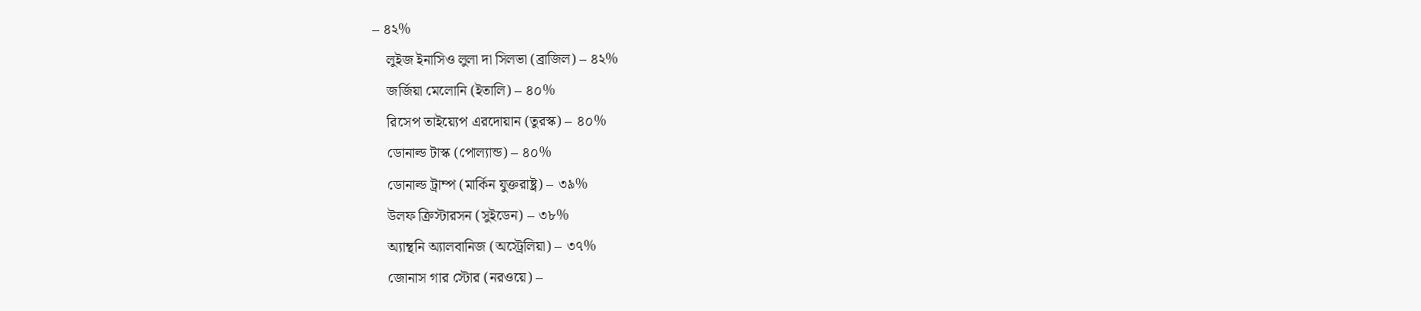– ৪২%
    লুইজ ইনাসিও লুলা দা সিলভা (ব্রাজিল) – ৪২%
    জর্জিয়া মেলোনি (ইতালি) – ৪০%
    রিসেপ তাইয়্যেপ এরদোয়ান (তুরস্ক) – ৪০%
    ডোনাল্ড টাস্ক (পোল্যান্ড) – ৪০%
    ডোনাল্ড ট্রাম্প (মার্কিন যুক্তরাষ্ট্র) – ৩৯%
    উলফ ক্রিস্টারসন (সুইডেন) – ৩৮%
    অ্যান্থনি অ্যালবানিজ (অস্ট্রেলিয়া) – ৩৭%
    জোনাস গার স্টোর (নরওয়ে) –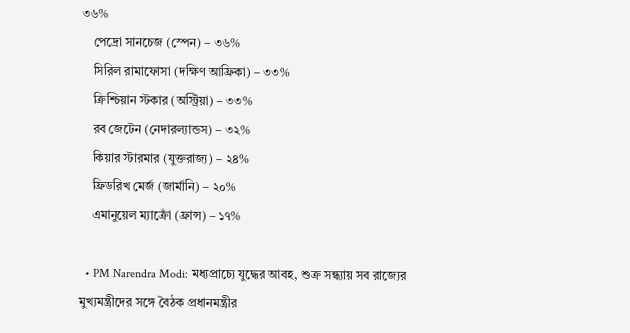৩৬%
    পেদ্রো সানচেজ (স্পেন) – ৩৬%
    সিরিল রামাফোসা (দক্ষিণ আফ্রিকা) – ৩৩%
    ক্রিশ্চিয়ান স্টকার (অস্ট্রিয়া) – ৩৩%
    রব জেটেন (নেদারল্যান্ডস) – ৩২%
    কিয়ার স্টারমার (যুক্তরাজ্য) – ২৪%
    ফ্রিডরিখ মের্জ (জার্মানি) – ২০%
    এমানুয়েল ম্যাক্রোঁ (ফ্রান্স) – ১৭%

  • PM Narendra Modi: মধ্যপ্রাচ্যে যুদ্ধের আবহ, শুক্র সন্ধ্যায় সব রাজ্যের মুখ্যমন্ত্রীদের সঙ্গে বৈঠক প্রধানমন্ত্রীর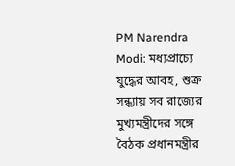PM Narendra Modi: মধ্যপ্রাচ্যে যুদ্ধের আবহ, শুক্র সন্ধ্যায় সব রাজ্যের মুখ্যমন্ত্রীদের সঙ্গে বৈঠক প্রধানমন্ত্রীর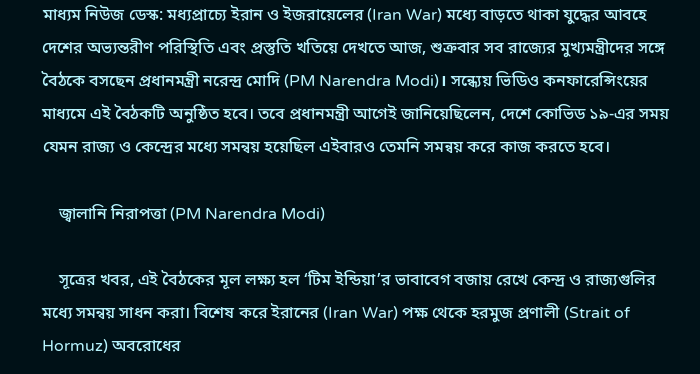মাধ্যম নিউজ ডেস্ক: মধ্যপ্রাচ্যে ইরান ও ইজরায়েলের (Iran War) মধ্যে বাড়তে থাকা যুদ্ধের আবহে দেশের অভ্যন্তরীণ পরিস্থিতি এবং প্রস্তুতি খতিয়ে দেখতে আজ, শুক্রবার সব রাজ্যের মুখ্যমন্ত্রীদের সঙ্গে বৈঠকে বসছেন প্রধানমন্ত্রী নরেন্দ্র মোদি (PM Narendra Modi)। সন্ধ্যেয় ভিডিও কনফারেন্সিংয়ের মাধ্যমে এই বৈঠকটি অনুষ্ঠিত হবে। তবে প্রধানমন্ত্রী আগেই জানিয়েছিলেন, দেশে কোভিড ১৯-এর সময় যেমন রাজ্য ও কেন্দ্রের মধ্যে সমন্বয় হয়েছিল এইবারও তেমনি সমন্বয় করে কাজ করতে হবে।

    জ্বালানি নিরাপত্তা (PM Narendra Modi)

    সূত্রের খবর, এই বৈঠকের মূল লক্ষ্য হল ‘টিম ইন্ডিয়া’র ভাবাবেগ বজায় রেখে কেন্দ্র ও রাজ্যগুলির মধ্যে সমন্বয় সাধন করা। বিশেষ করে ইরানের (Iran War) পক্ষ থেকে হরমুজ প্রণালী (Strait of Hormuz) অবরোধের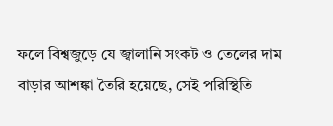ফলে বিশ্বজুড়ে যে জ্বালানি সংকট ও তেলের দাম বাড়ার আশঙ্কা তৈরি হয়েছে, সেই পরিস্থিতি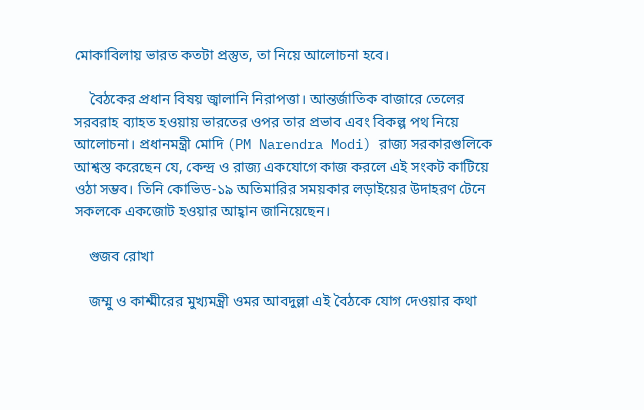মোকাবিলায় ভারত কতটা প্রস্তুত, তা নিয়ে আলোচনা হবে।

    বৈঠকের প্রধান বিষয় জ্বালানি নিরাপত্তা। আন্তর্জাতিক বাজারে তেলের সরবরাহ ব্যাহত হওয়ায় ভারতের ওপর তার প্রভাব এবং বিকল্প পথ নিয়ে আলোচনা। প্রধানমন্ত্রী মোদি (PM Narendra Modi) রাজ্য সরকারগুলিকে আশ্বস্ত করেছেন যে, কেন্দ্র ও রাজ্য একযোগে কাজ করলে এই সংকট কাটিয়ে ওঠা সম্ভব। তিনি কোভিড-১৯ অতিমারির সময়কার লড়াইয়ের উদাহরণ টেনে সকলকে একজোট হওয়ার আহ্বান জানিয়েছেন।

    গুজব রোখা

    জম্মু ও কাশ্মীরের মুখ্যমন্ত্রী ওমর আবদুল্লা এই বৈঠকে যোগ দেওয়ার কথা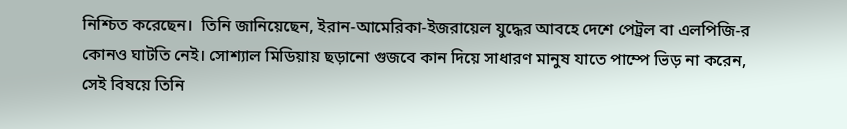নিশ্চিত করেছেন।  তিনি জানিয়েছেন, ইরান-আমেরিকা-ইজরায়েল যুদ্ধের আবহে দেশে পেট্রল বা এলপিজি-র কোনও ঘাটতি নেই। সোশ্যাল মিডিয়ায় ছড়ানো গুজবে কান দিয়ে সাধারণ মানুষ যাতে পাম্পে ভিড় না করেন, সেই বিষয়ে তিনি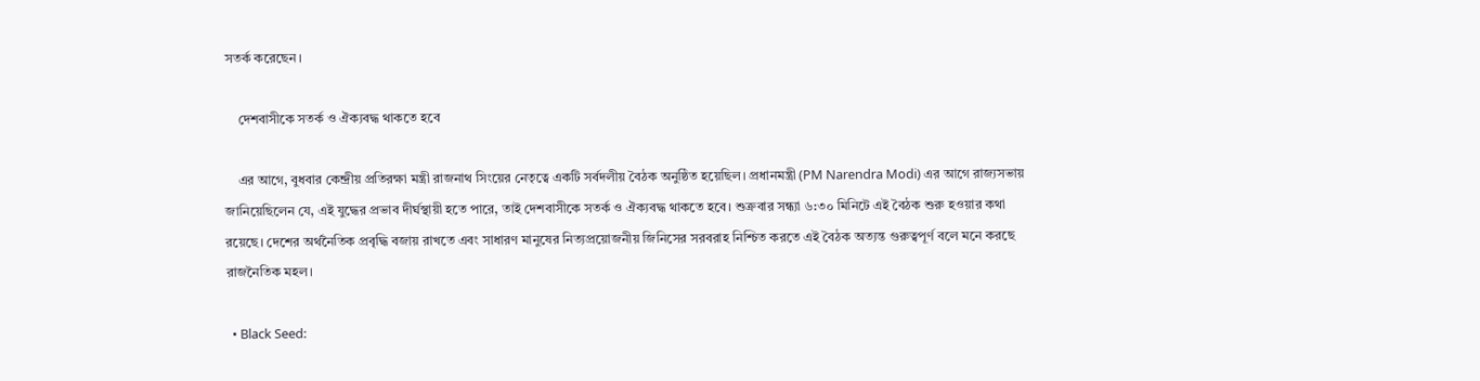সতর্ক করেছেন।

    দেশবাসীকে সতর্ক ও ঐক্যবদ্ধ থাকতে হবে

    এর আগে, বুধবার কেন্দ্রীয় প্রতিরক্ষা মন্ত্রী রাজনাথ সিংয়ের নেতৃত্বে একটি সর্বদলীয় বৈঠক অনুষ্ঠিত হয়েছিল। প্রধানমন্ত্রী (PM Narendra Modi) এর আগে রাজ্যসভায় জানিয়েছিলেন যে, এই যুদ্ধের প্রভাব দীর্ঘস্থায়ী হতে পারে, তাই দেশবাসীকে সতর্ক ও ঐক্যবদ্ধ থাকতে হবে। শুক্রবার সন্ধ্যা ৬:৩০ মিনিটে এই বৈঠক শুরু হওয়ার কথা রয়েছে। দেশের অর্থনৈতিক প্রবৃদ্ধি বজায় রাখতে এবং সাধারণ মানুষের নিত্যপ্রয়োজনীয় জিনিসের সরবরাহ নিশ্চিত করতে এই বৈঠক অত্যন্ত গুরুত্বপূর্ণ বলে মনে করছে রাজনৈতিক মহল।

  • Black Seed: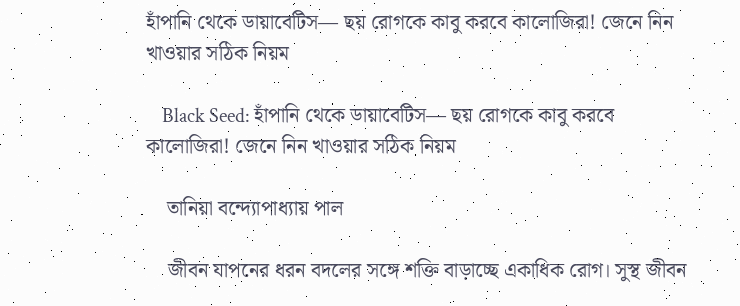হাঁপানি থেকে ডায়াবেটিস— ছয় রোগকে কাবু করবে কালোজিরা! জেনে নিন খাওয়ার সঠিক নিয়ম

    Black Seed: হাঁপানি থেকে ডায়াবেটিস— ছয় রোগকে কাবু করবে কালোজিরা! জেনে নিন খাওয়ার সঠিক নিয়ম

    তানিয়া বন্দ্যোপাধ্যায় পাল

    জীবন যাপনের ধরন বদলের সঙ্গে শক্তি বাড়াচ্ছে একাধিক রোগ।‌ সুস্থ জীবন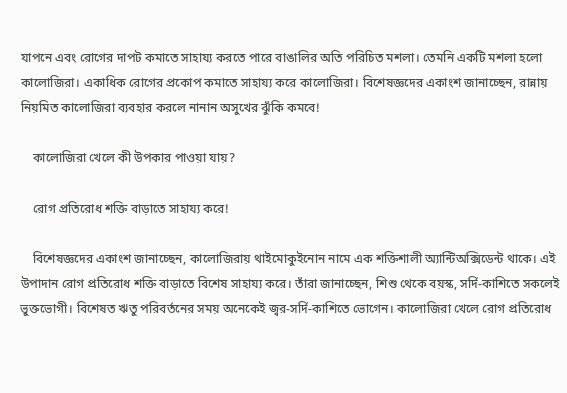যাপনে এবং রোগের দাপট কমাতে সাহায্য করতে পারে বাঙালির অতি পরিচিত মশলা। তেমনি একটি মশলা হলো কালোজিরা। একাধিক রোগের প্রকোপ কমাতে সাহায্য করে কালোজিরা। বিশেষজ্ঞদের একাংশ জানাচ্ছেন, রান্নায় নিয়মিত কালোজিরা ব্যবহার করলে নানান অসুখের ঝুঁকি কমবে!

    কালোজিরা খেলে কী উপকার পাওয়া যায়?

    রোগ প্রতিরোধ শক্তি বাড়াতে সাহায্য করে!

    বিশেষজ্ঞদের একাংশ জানাচ্ছেন, কালোজিরায় থাইমোকুইনোন নামে এক শক্তিশালী অ্যান্টিঅক্সিডেন্ট থাকে। এই উপাদান রোগ প্রতিরোধ শক্তি বাড়াতে বিশেষ সাহায্য করে। তাঁরা জানাচ্ছেন, শিশু থেকে বয়স্ক, সর্দি-কাশিতে সকলেই ভুক্তভোগী। বিশেষত ঋতু পরিবর্তনের সময় অনেকেই জ্বর-সর্দি-কাশিতে ভোগেন। কালোজিরা খেলে রোগ প্রতিরোধ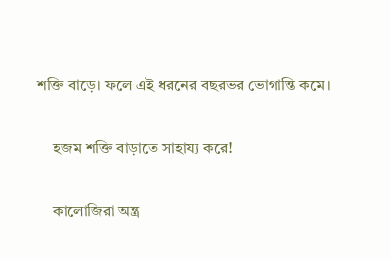শক্তি বাড়ে। ফলে এই ধরনের বছরভর ভোগান্তি কমে।

    হজম শক্তি বাড়াতে সাহায্য করে!

    কালোজিরা অন্ত্র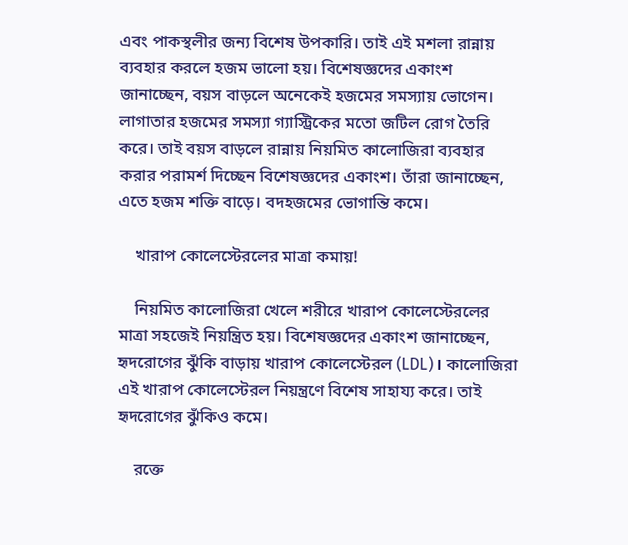এবং পাকস্থলীর জন্য বিশেষ উপকারি। তাই এই মশলা রান্নায় ব্যবহার করলে হজম ভালো হয়। বিশেষজ্ঞদের একাংশ জানাচ্ছেন, বয়স বাড়লে অনেকেই হজমের সমস্যায় ভোগেন। লাগাতার হজমের সমস্যা গ্যাস্ট্রিকের মতো জটিল রোগ তৈরি করে। তাই বয়স বাড়লে রান্নায় নিয়মিত কালোজিরা ব্যবহার করার পরামর্শ দিচ্ছেন বিশেষজ্ঞদের একাংশ। তাঁরা জানাচ্ছেন, এতে হজম শক্তি বাড়ে। বদহজমের ভোগান্তি কমে।

    খারাপ কোলেস্টেরলের মাত্রা কমায়!

    নিয়মিত কালোজিরা খেলে শরীরে খারাপ কোলেস্টেরলের মাত্রা সহজেই নিয়ন্ত্রিত হয়। বিশেষজ্ঞদের একাংশ জানাচ্ছেন, হৃদরোগের ঝুঁকি বাড়ায় খারাপ কোলেস্টেরল (LDL)। কালোজিরা এই খারাপ কোলেস্টেরল নিয়ন্ত্রণে বিশেষ সাহায্য করে। তাই হৃদরোগের ঝুঁকিও কমে‌।

    রক্তে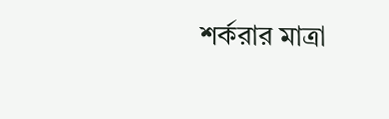শর্করার মাত্রা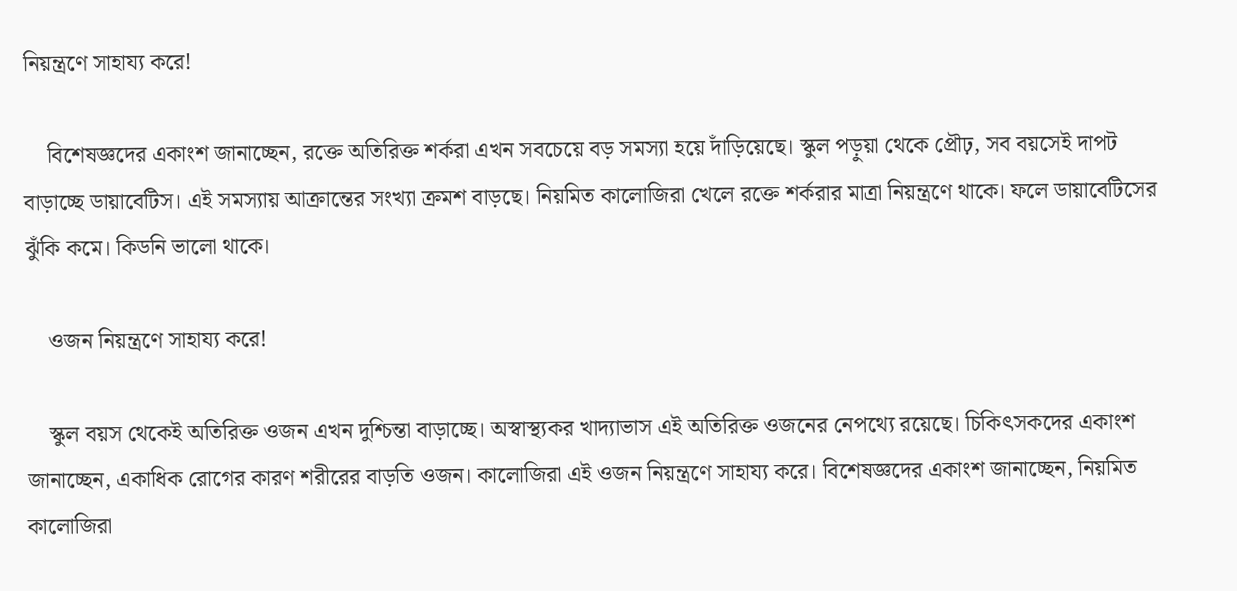নিয়ন্ত্রণে সাহায্য করে!

    বিশেষজ্ঞদের একাংশ জানাচ্ছেন, রক্তে অতিরিক্ত শর্করা এখন সবচেয়ে বড় সমস্যা হয়ে দাঁড়িয়েছে। স্কুল পড়ুয়া থেকে প্রৌঢ়, সব বয়সেই দাপট বাড়াচ্ছে ডায়াবেটিস। এই সমস্যায় আক্রান্তের সংখ্যা ক্রমশ বাড়ছে। নিয়মিত কালোজিরা খেলে রক্তে শর্করার মাত্রা নিয়ন্ত্রণে থাকে। ফলে ডায়াবেটিসের ঝুঁকি কমে। কিডনি ভালো থাকে।

    ওজন নিয়ন্ত্রণে সাহায্য করে!

    স্কুল বয়স থেকেই অতিরিক্ত ওজন এখন দুশ্চিন্তা বাড়াচ্ছে। অস্বাস্থ্যকর খাদ্যাভাস এই অতিরিক্ত ওজনের নেপথ্যে রয়েছে। চিকিৎসকদের একাংশ জানাচ্ছেন, একাধিক রোগের কারণ শরীরের বাড়তি ওজন। কালোজিরা এই ওজন নিয়ন্ত্রণে সাহায্য করে। বিশেষজ্ঞদের একাংশ জানাচ্ছেন, নিয়মিত কালোজিরা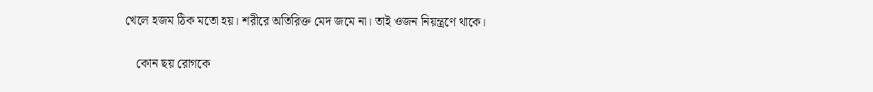খেলে হজম ঠিক মতো হয়। শরীরে অতিরিক্ত মেদ জমে না। তাই ওজন নিয়ন্ত্রণে থাকে।

    কোন ছয় রোগকে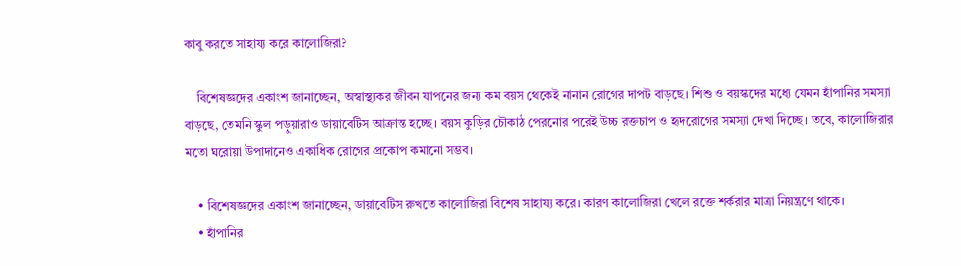কাবু করতে সাহায্য করে কালোজিরা?

    বিশেষজ্ঞদের একাংশ জানাচ্ছেন, অস্বাস্থ্যকর জীবন যাপনের জন্য কম বয়স থেকেই নানান রোগের দাপট বাড়ছে। শিশু ও বয়স্কদের মধ্যে যেমন হাঁপানির সমস্যা বাড়ছে, তেমনি স্কুল পড়ুয়ারাও ডায়াবেটিস আক্রান্ত হচ্ছে। বয়স কুড়ির চৌকাঠ পেরনোর পরেই উচ্চ রক্তচাপ ও হৃদরোগের সমস্যা দেখা দিচ্ছে। তবে, কালোজিরার মতো ঘরোয়া উপাদানেও একাধিক রোগের প্রকোপ কমানো সম্ভব।

    • বিশেষজ্ঞদের একাংশ জানাচ্ছেন, ডায়াবেটিস রুখতে কালোজিরা বিশেষ সাহায্য করে। কারণ কালোজিরা খেলে রক্তে শর্করার মাত্রা নিয়ন্ত্রণে থাকে।
    • হাঁপানির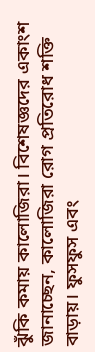ঝুঁকি কমায় কালোজিরা। বিশেষজ্ঞদের একাংশ জানাচ্ছেন, কালোজিরা রোগ প্রতিরোধ শক্তি বাড়ায়। ফুসফুস এবং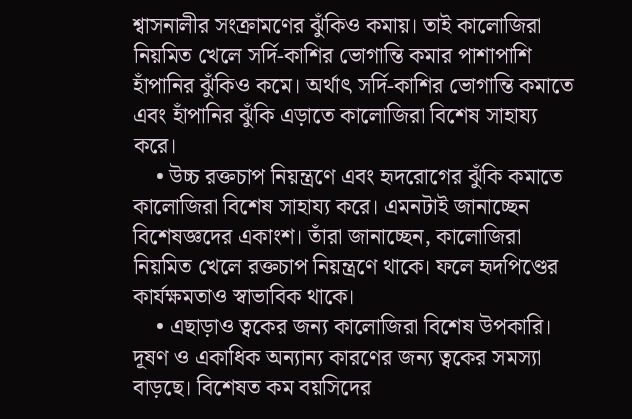শ্বাসনালীর সংক্রামণের ঝুঁকিও কমায়। তাই কালোজিরা নিয়মিত খেলে সর্দি-কাশির ভোগান্তি কমার পাশাপাশি হাঁপানির ঝুঁকিও কমে। অর্থাৎ সর্দি-কাশির ভোগান্তি কমাতে এবং হাঁপানির ঝুঁকি এড়াতে কালোজিরা বিশেষ সাহায্য করে।
    • উচ্চ রক্তচাপ নিয়ন্ত্রণে এবং হৃদরোগের ঝুঁকি কমাতে কালোজিরা বিশেষ সাহায্য করে। এমনটাই জানাচ্ছেন বিশেষজ্ঞদের একাংশ। তাঁরা জানাচ্ছেন, কালোজিরা নিয়মিত খেলে রক্তচাপ নিয়ন্ত্রণে থাকে। ফলে হৃদপিণ্ডের কার্যক্ষমতাও স্বাভাবিক থাকে।
    • এছাড়াও ত্বকের জন্য কালোজিরা বিশেষ উপকারি। দূষণ ও একাধিক অন্যান্য কারণের জন্য ত্বকের সমস্যা বাড়ছে। বিশেষত কম বয়সিদের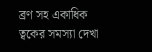ব্রণ সহ একাধিক ত্বকের সমস্যা দেখা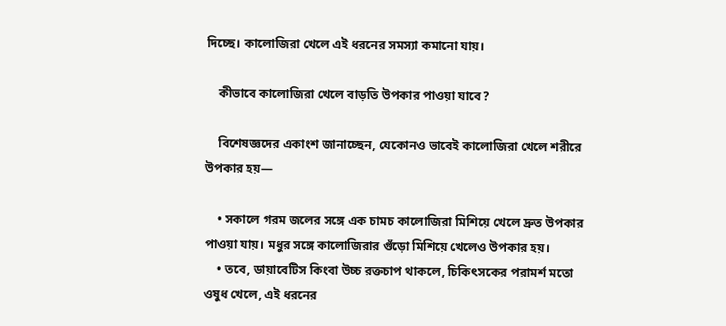দিচ্ছে। কালোজিরা খেলে এই ধরনের সমস্যা কমানো যায়।

    কীভাবে কালোজিরা খেলে বাড়তি উপকার পাওয়া যাবে?

    বিশেষজ্ঞদের একাংশ জানাচ্ছেন, যেকোনও ভাবেই কালোজিরা খেলে শরীরে উপকার হয়‌—

    • সকালে গরম জলের সঙ্গে এক চামচ কালোজিরা মিশিয়ে খেলে দ্রুত উপকার পাওয়া যায়। মধুর সঙ্গে কালোজিরার গুঁড়ো মিশিয়ে খেলেও উপকার হয়।
    • তবে, ডায়াবেটিস কিংবা উচ্চ রক্তচাপ থাকলে, চিকিৎসকের পরামর্শ মতো ওষুধ খেলে, এই ধরনের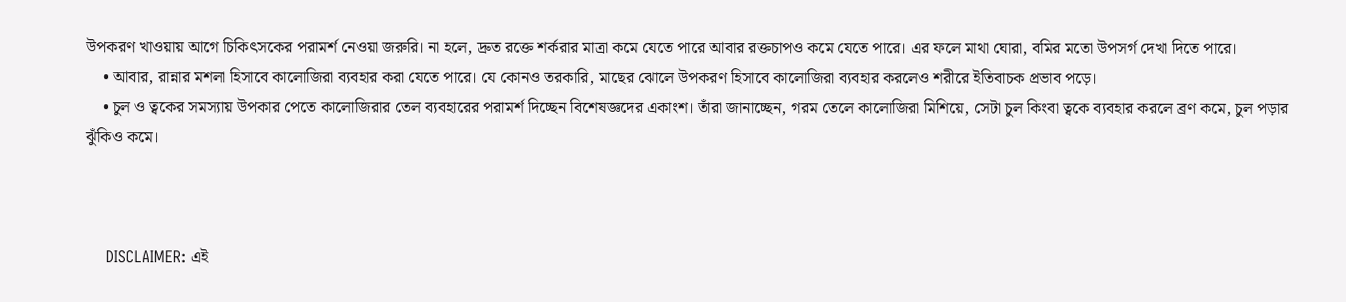উপকরণ খাওয়ায় আগে চিকিৎসকের পরামর্শ নেওয়া জরুরি। না হলে, দ্রুত রক্তে শর্করার মাত্রা কমে যেতে পারে আবার রক্তচাপও কমে যেতে পারে। এর ফলে মাথা ঘোরা, বমির মতো উপসর্গ দেখা দিতে পারে।
    • আবার, রান্নার মশলা হিসাবে কালোজিরা ব্যবহার করা যেতে পারে। যে কোনও তরকারি, মাছের ঝোলে উপকরণ হিসাবে কালোজিরা ব্যবহার করলেও শরীরে ইতিবাচক প্রভাব পড়ে।
    • চুল ও ত্বকের সমস্যায় উপকার পেতে কালোজিরার তেল ব্যবহারের পরামর্শ দিচ্ছেন বিশেষজ্ঞদের একাংশ। তাঁরা জানাচ্ছেন, গরম তেলে কালোজিরা মিশিয়ে, সেটা চুল কিংবা ত্বকে ব্যবহার করলে ব্রণ কমে, চুল পড়ার ঝুঁকিও কমে।



    DISCLAIMER: এই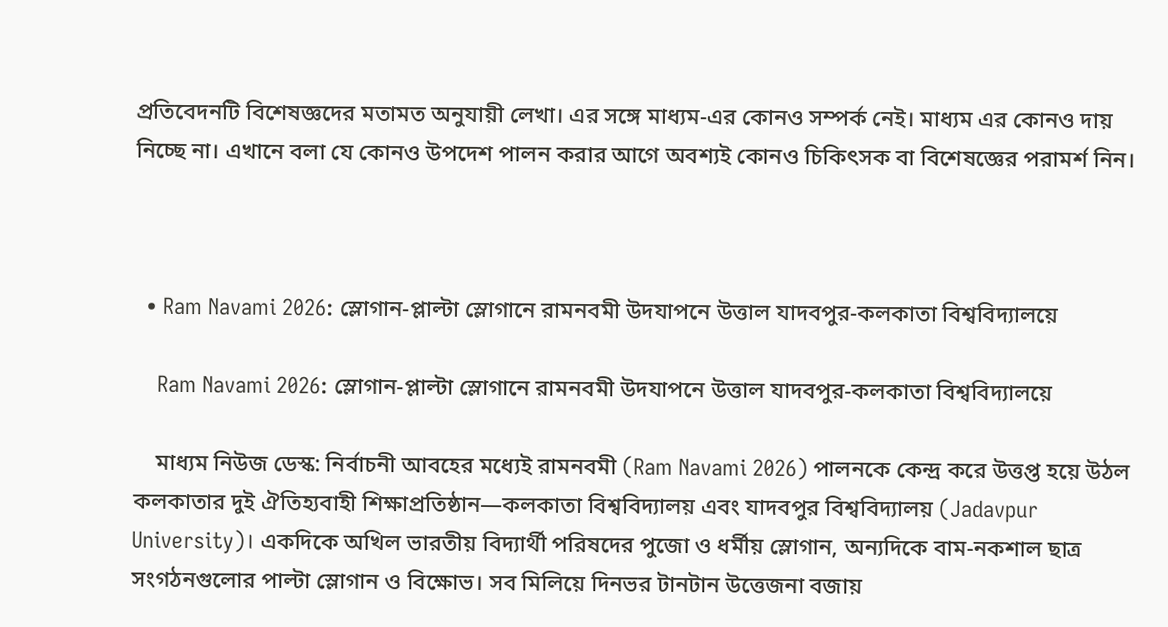প্রতিবেদনটি বিশেষজ্ঞদের মতামত অনুযায়ী লেখা। এর সঙ্গে মাধ্যম-এর কোনও সম্পর্ক নেই। মাধ্যম এর কোনও দায় নিচ্ছে না। এখানে বলা যে কোনও উপদেশ পালন করার আগে অবশ্যই কোনও চিকিৎসক বা বিশেষজ্ঞের পরামর্শ নিন।



  • Ram Navami 2026: স্লোগান-প্লাল্টা স্লোগানে রামনবমী উদযাপনে উত্তাল যাদবপুর-কলকাতা বিশ্ববিদ্যালয়ে

    Ram Navami 2026: স্লোগান-প্লাল্টা স্লোগানে রামনবমী উদযাপনে উত্তাল যাদবপুর-কলকাতা বিশ্ববিদ্যালয়ে

    মাধ্যম নিউজ ডেস্ক: নির্বাচনী আবহের মধ্যেই রামনবমী (Ram Navami 2026) পালনকে কেন্দ্র করে উত্তপ্ত হয়ে উঠল কলকাতার দুই ঐতিহ্যবাহী শিক্ষাপ্রতিষ্ঠান—কলকাতা বিশ্ববিদ্যালয় এবং যাদবপুর বিশ্ববিদ্যালয় (Jadavpur University)। একদিকে অখিল ভারতীয় বিদ্যার্থী পরিষদের পুজো ও ধর্মীয় স্লোগান, অন্যদিকে বাম-নকশাল ছাত্র সংগঠনগুলোর পাল্টা স্লোগান ও বিক্ষোভ। সব মিলিয়ে দিনভর টানটান উত্তেজনা বজায়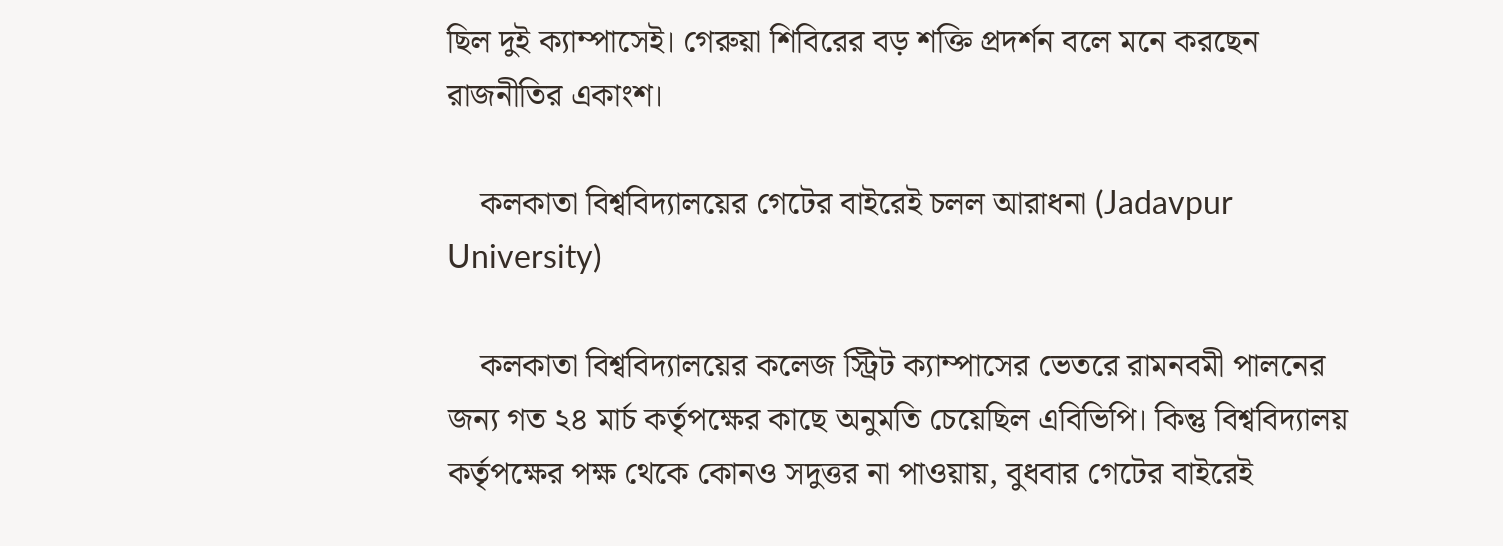ছিল দুই ক্যাম্পাসেই। গেরুয়া শিবিরের বড় শক্তি প্রদর্শন বলে মনে করছেন রাজনীতির একাংশ।

    কলকাতা বিশ্ববিদ্যালয়ের গেটের বাইরেই চলল আরাধনা (Jadavpur University)

    কলকাতা বিশ্ববিদ্যালয়ের কলেজ স্ট্রিট ক্যাম্পাসের ভেতরে রামনবমী পালনের জন্য গত ২৪ মার্চ কর্তৃপক্ষের কাছে অনুমতি চেয়েছিল এবিভিপি। কিন্তু বিশ্ববিদ্যালয় কর্তৃপক্ষের পক্ষ থেকে কোনও সদুত্তর না পাওয়ায়, বুধবার গেটের বাইরেই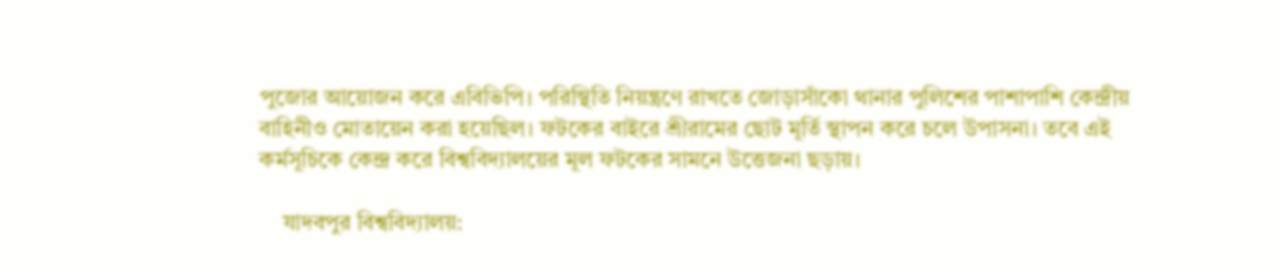পুজোর আয়োজন করে এবিভিপি। পরিস্থিতি নিয়ন্ত্রণে রাখতে জোড়াসাঁকো থানার পুলিশের পাশাপাশি কেন্দ্রীয় বাহিনীও মোতায়েন করা হয়েছিল। ফটকের বাইরে শ্রীরামের ছোট মূর্তি স্থাপন করে চলে উপাসনা। তবে এই কর্মসূচিকে কেন্দ্র করে বিশ্ববিদ্যালয়ের মূল ফটকের সামনে উত্তেজনা ছড়ায়।

    যাদবপুর বিশ্ববিদ্যালয়: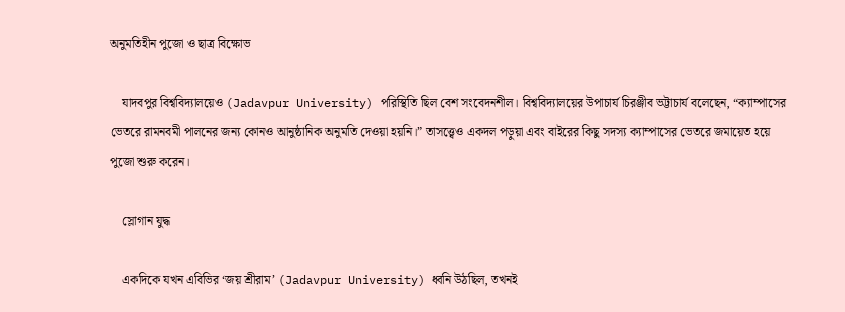অনুমতিহীন পুজো ও ছাত্র বিক্ষোভ

    যাদবপুর বিশ্ববিদ্যালয়েও (Jadavpur University) পরিস্থিতি ছিল বেশ সংবেদনশীল। বিশ্ববিদ্যালয়ের উপাচার্য চিরঞ্জীব ভট্টাচার্য বলেছেন, “ক্যাম্পাসের ভেতরে রামনবমী পালনের জন্য কোনও আনুষ্ঠানিক অনুমতি দেওয়া হয়নি।” তাসত্ত্বেও একদল পড়ুয়া এবং বাইরের কিছু সদস্য ক্যাম্পাসের ভেতরে জমায়েত হয়ে পুজো শুরু করেন।

    স্লোগান যুদ্ধ

    একদিকে যখন এবিভির ‘জয় শ্রীরাম’ (Jadavpur University) ধ্বনি উঠছিল, তখনই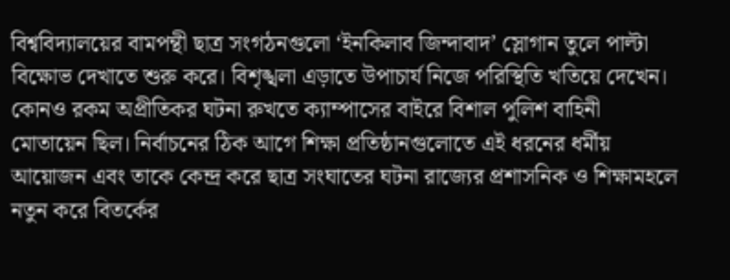বিশ্ববিদ্যালয়ের বামপন্থী ছাত্র সংগঠনগুলো ‘ইনকিলাব জিন্দাবাদ’ স্লোগান তুলে পাল্টা বিক্ষোভ দেখাতে শুরু করে। বিশৃঙ্খলা এড়াতে উপাচার্য নিজে পরিস্থিতি খতিয়ে দেখেন। কোনও রকম অপ্রীতিকর ঘটনা রুখতে ক্যাম্পাসের বাইরে বিশাল পুলিশ বাহিনী মোতায়েন ছিল। নির্বাচনের ঠিক আগে শিক্ষা প্রতিষ্ঠানগুলোতে এই ধরনের ধর্মীয় আয়োজন এবং তাকে কেন্দ্র করে ছাত্র সংঘাতের ঘটনা রাজ্যের প্রশাসনিক ও শিক্ষামহলে নতুন করে বিতর্কের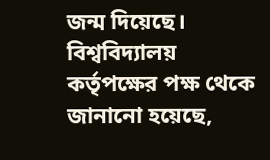জন্ম দিয়েছে। বিশ্ববিদ্যালয় কর্তৃপক্ষের পক্ষ থেকে জানানো হয়েছে,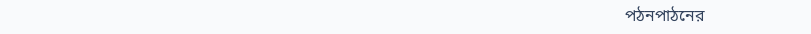পঠনপাঠনের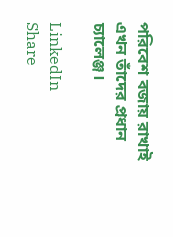পরিবেশ বজায় রাখাই এখন তাঁদের প্রধান চ্যালেঞ্জ।

LinkedIn
Share